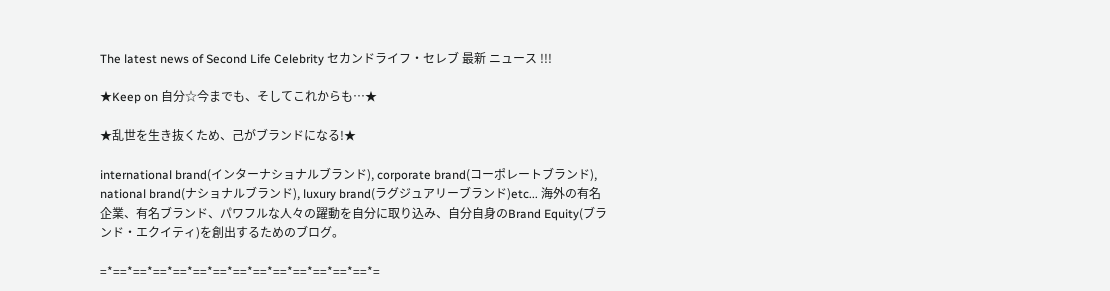The latest news of Second Life Celebrity セカンドライフ・セレブ 最新 ニュース !!!

★Keep on 自分☆今までも、そしてこれからも…★

★乱世を生き抜くため、己がブランドになる!★

international brand(インターナショナルブランド), corporate brand(コーポレートブランド), national brand(ナショナルブランド), luxury brand(ラグジュアリーブランド)etc... 海外の有名企業、有名ブランド、パワフルな人々の躍動を自分に取り込み、自分自身のBrand Equity(ブランド・エクイティ)を創出するためのブログ。

=*==*==*==*==*==*==*==*==*==*==*==*==*==*=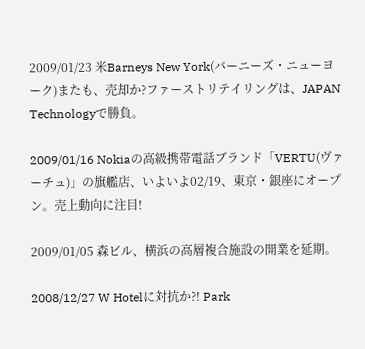2009/01/23 米Barneys New York(バーニーズ・ニューヨーク)またも、売却か?ファーストリテイリングは、JAPAN Technologyで勝負。

2009/01/16 Nokiaの高級携帯電話ブランド「VERTU(ヴァーチュ)」の旗艦店、いよいよ02/19、東京・銀座にオープン。売上動向に注目!

2009/01/05 森ビル、横浜の高層複合施設の開業を延期。

2008/12/27 W Hotelに対抗か?! Park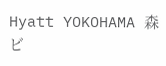Hyatt YOKOHAMA 森ビ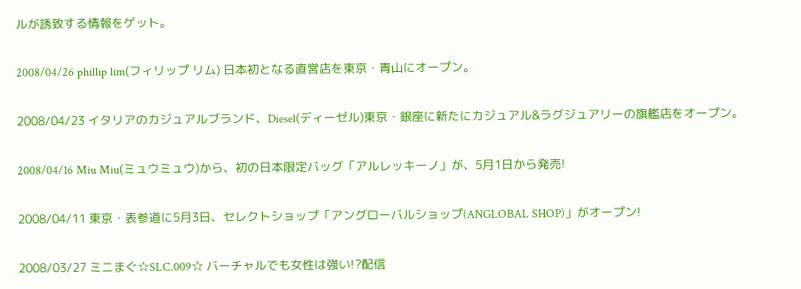ルが誘致する情報をゲット。

2008/04/26 phillip lim(フィリップ リム) 日本初となる直営店を東京・青山にオープン。

2008/04/23 イタリアのカジュアルブランド、Diesel(ディーゼル)東京・銀座に新たにカジュアル&ラグジュアリーの旗艦店をオープン。

2008/04/16 Miu Miu(ミュウミュウ)から、初の日本限定バッグ「アルレッキーノ」が、5月1日から発売!

2008/04/11 東京・表参道に5月3日、セレクトショップ「アングローバルショップ(ANGLOBAL SHOP)」がオープン!

2008/03/27 ミニまぐ☆SLC.009☆ バーチャルでも女性は強い!?配信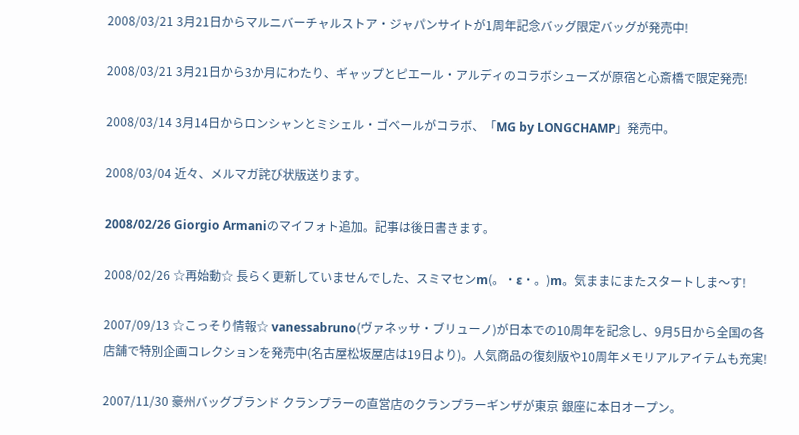2008/03/21 3月21日からマルニバーチャルストア・ジャパンサイトが1周年記念バッグ限定バッグが発売中!

2008/03/21 3月21日から3か月にわたり、ギャップとピエール・アルディのコラボシューズが原宿と心斎橋で限定発売!

2008/03/14 3月14日からロンシャンとミシェル・ゴベールがコラボ、「MG by LONGCHAMP」発売中。

2008/03/04 近々、メルマガ詫び状版送ります。

2008/02/26 Giorgio Armaniのマイフォト追加。記事は後日書きます。

2008/02/26 ☆再始動☆ 長らく更新していませんでした、スミマセンm(。・ε・。)m。気ままにまたスタートしま〜す!

2007/09/13 ☆こっそり情報☆ vanessabruno(ヴァネッサ・ブリューノ)が日本での10周年を記念し、9月5日から全国の各店舗で特別企画コレクションを発売中(名古屋松坂屋店は19日より)。人気商品の復刻版や10周年メモリアルアイテムも充実!

2007/11/30 豪州バッグブランド クランプラーの直営店のクランプラーギンザが東京 銀座に本日オープン。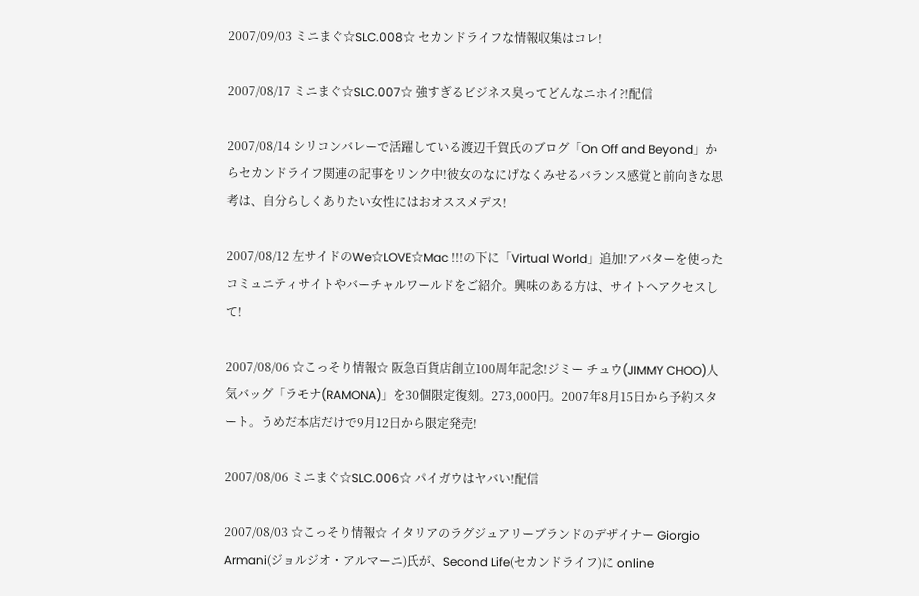2007/09/03 ミニまぐ☆SLC.008☆ セカンドライフな情報収集はコレ!

2007/08/17 ミニまぐ☆SLC.007☆ 強すぎるビジネス臭ってどんなニホイ?!配信

2007/08/14 シリコンバレーで活躍している渡辺千賀氏のブログ「On Off and Beyond」からセカンドライフ関連の記事をリンク中!彼女のなにげなくみせるバランス感覚と前向きな思考は、自分らしくありたい女性にはおオススメデス!

2007/08/12 左サイドのWe☆LOVE☆Mac !!!の下に「Virtual World」追加!アバターを使ったコミュニティサイトやバーチャルワールドをご紹介。興味のある方は、サイトへアクセスして!

2007/08/06 ☆こっそり情報☆ 阪急百貨店創立100周年記念!ジミー チュウ(JIMMY CHOO)人気バッグ「ラモナ(RAMONA)」を30個限定復刻。273,000円。2007年8月15日から予約スタート。うめだ本店だけで9月12日から限定発売!

2007/08/06 ミニまぐ☆SLC.006☆ パイガウはヤバい!配信

2007/08/03 ☆こっそり情報☆ イタリアのラグジュアリーブランドのデザイナー Giorgio Armani(ジョルジオ・アルマーニ)氏が、Second Life(セカンドライフ)に online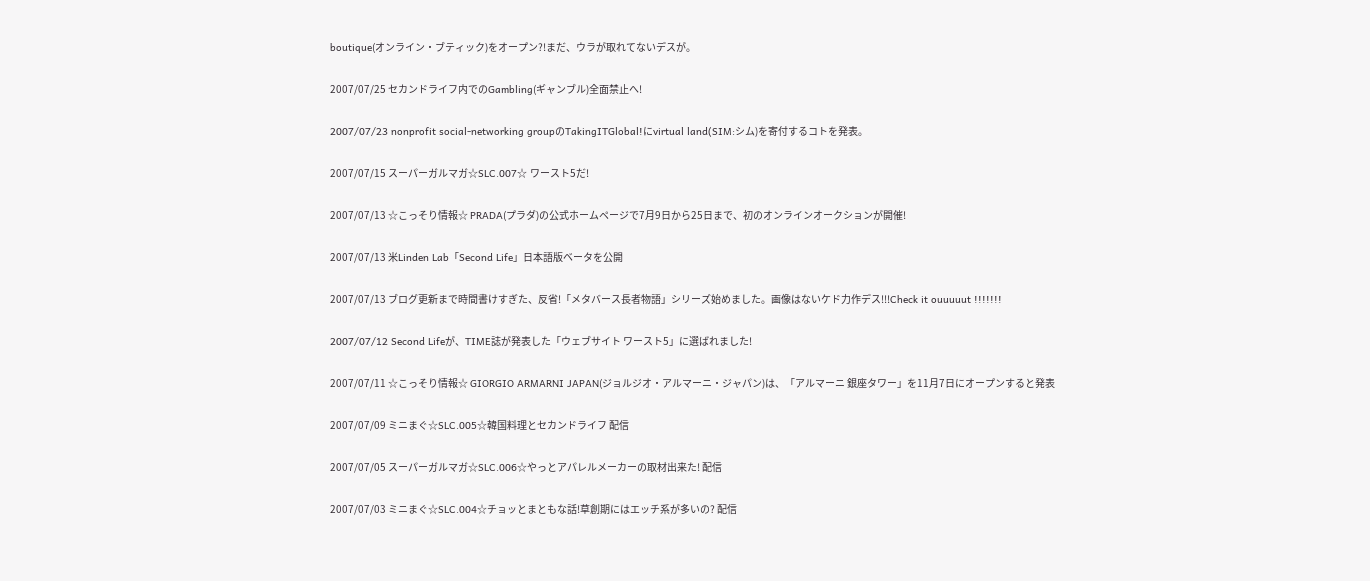boutique(オンライン・ブティック)をオープン?!まだ、ウラが取れてないデスが。

2007/07/25 セカンドライフ内でのGambling(ギャンブル)全面禁止へ!

2007/07/23 nonprofit social-networking groupのTakingITGlobal!にvirtual land(SIM:シム)を寄付するコトを発表。

2007/07/15 スーパーガルマガ☆SLC.007☆ ワースト5だ!

2007/07/13 ☆こっそり情報☆ PRADA(プラダ)の公式ホームページで7月9日から25日まで、初のオンラインオークションが開催!

2007/07/13 米Linden Lab「Second Life」日本語版ベータを公開

2007/07/13 ブログ更新まで時間書けすぎた、反省!「メタバース長者物語」シリーズ始めました。画像はないケド力作デス!!!Check it ouuuuut !!!!!!!

2007/07/12 Second Lifeが、TIME誌が発表した「ウェブサイト ワースト5」に選ばれました!

2007/07/11 ☆こっそり情報☆ GIORGIO ARMARNI JAPAN(ジョルジオ・アルマーニ・ジャパン)は、「アルマーニ 銀座タワー」を11月7日にオープンすると発表

2007/07/09 ミニまぐ☆SLC.005☆韓国料理とセカンドライフ 配信

2007/07/05 スーパーガルマガ☆SLC.006☆やっとアパレルメーカーの取材出来た! 配信

2007/07/03 ミニまぐ☆SLC.004☆チョッとまともな話!草創期にはエッチ系が多いの? 配信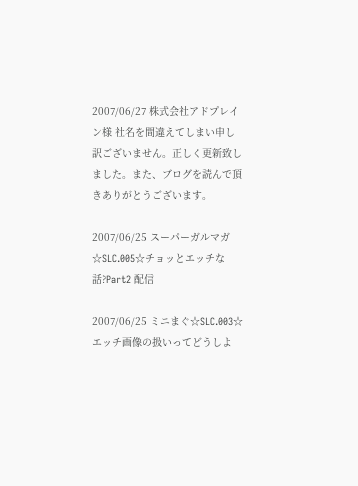2007/06/27 株式会社アドプレイン様 社名を間違えてしまい申し訳ございません。正しく更新致しました。また、ブログを読んで頂きありがとうございます。

2007/06/25 スーパーガルマガ☆SLC.005☆チョッとエッチな話?Part2 配信

2007/06/25 ミニまぐ☆SLC.003☆エッチ画像の扱いってどうしよ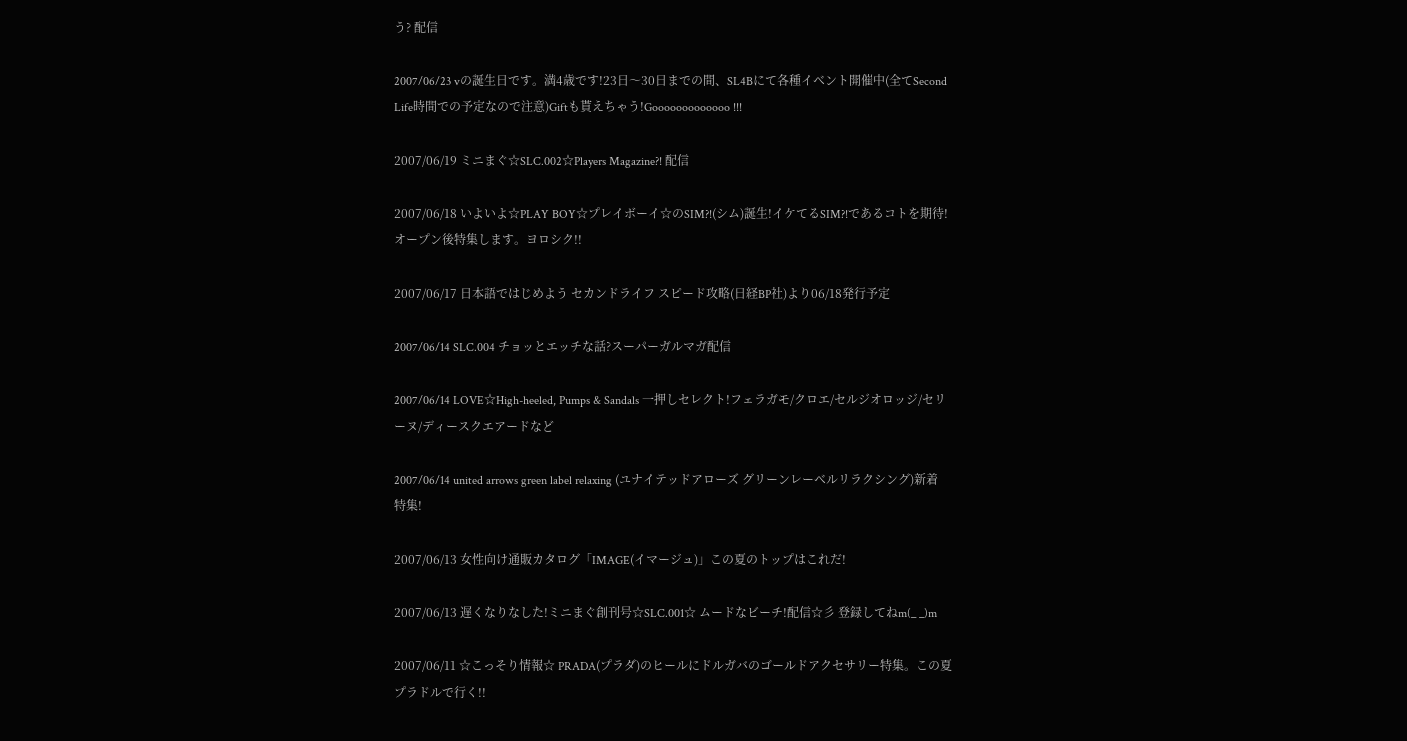う? 配信

2007/06/23 vの誕生日です。満4歳です!23日〜30日までの間、SL4Bにて各種イベント開催中(全てSecond Life時間での予定なので注意)Giftも貰えちゃう!Gooooooooooooo !!!

2007/06/19 ミニまぐ☆SLC.002☆Players Magazine?! 配信

2007/06/18 いよいよ☆PLAY BOY☆プレイボーイ☆のSIM?!(シム)誕生!イケてるSIM?!であるコトを期待!オープン後特集します。ヨロシク!!

2007/06/17 日本語ではじめよう セカンドライフ スピード攻略(日経BP社)より06/18発行予定

2007/06/14 SLC.004 チョッとエッチな話?スーパーガルマガ配信

2007/06/14 LOVE☆High-heeled, Pumps & Sandals 一押しセレクト!フェラガモ/クロエ/セルジオロッジ/セリーヌ/ディースクエアードなど

2007/06/14 united arrows green label relaxing (ユナイテッドアローズ グリーンレーベルリラクシング)新着特集!

2007/06/13 女性向け通販カタログ「IMAGE(イマージュ)」この夏のトップはこれだ!

2007/06/13 遅くなりなした!ミニまぐ創刊号☆SLC.001☆ ムードなビーチ!配信☆彡 登録してねm(_ _)m

2007/06/11 ☆こっそり情報☆ PRADA(プラダ)のヒールにドルガバのゴールドアクセサリー特集。この夏プラドルで行く!!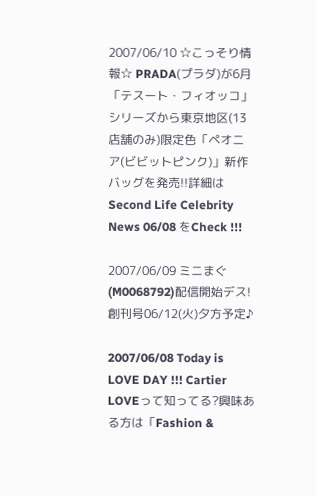2007/06/10 ☆こっそり情報☆ PRADA(プラダ)が6月「テスート・フィオッコ」シリーズから東京地区(13店舗のみ)限定色「ペオニア(ビビットピンク)」新作バッグを発売!!詳細はSecond Life Celebrity News 06/08 をCheck !!!

2007/06/09 ミニまぐ(M0068792)配信開始デス!創刊号06/12(火)夕方予定♪

2007/06/08 Today is LOVE DAY !!! Cartier LOVEって知ってる?興味ある方は「Fashion &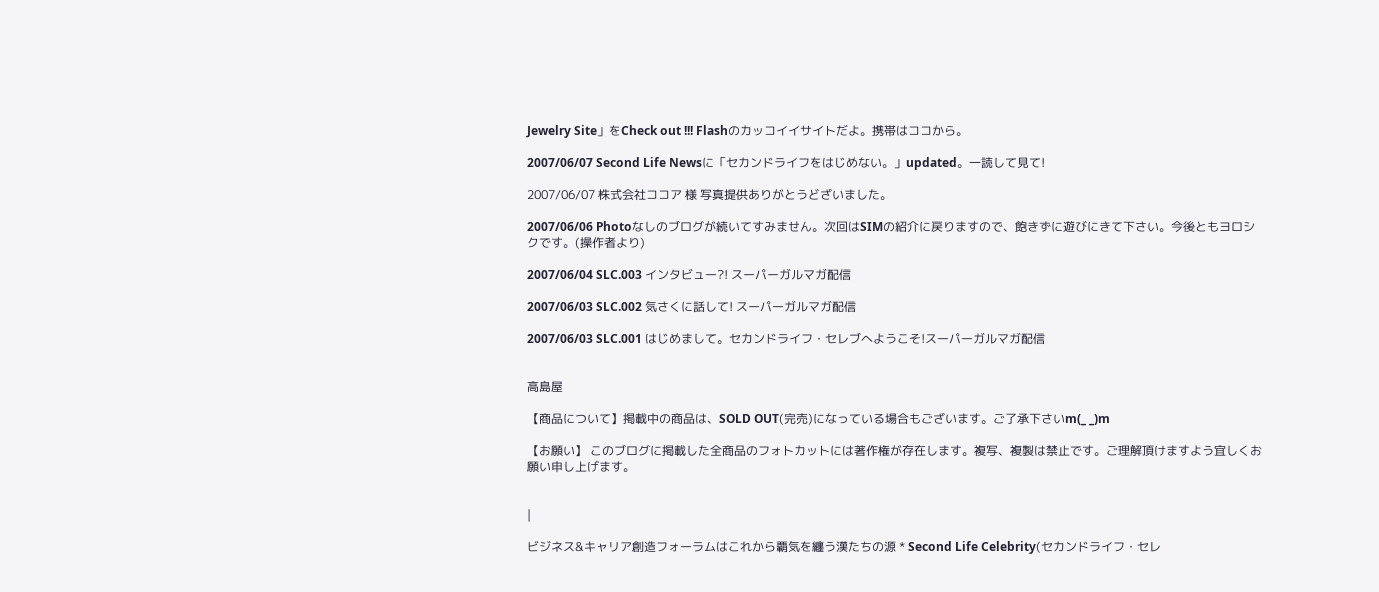Jewelry Site」をCheck out !!! Flashのカッコイイサイトだよ。携帯はココから。

2007/06/07 Second Life Newsに「セカンドライフをはじめない。」updated。一読して見て!

2007/06/07 株式会社ココア 様 写真提供ありがとうどざいました。

2007/06/06 Photoなしのブログが続いてすみません。次回はSIMの紹介に戻りますので、飽きずに遊びにきて下さい。今後ともヨロシクです。(操作者より)

2007/06/04 SLC.003 インタビュー?! スーパーガルマガ配信

2007/06/03 SLC.002 気さくに話して! スーパーガルマガ配信

2007/06/03 SLC.001 はじめまして。セカンドライフ・セレブへようこそ!スーパーガルマガ配信


高島屋

【商品について】掲載中の商品は、SOLD OUT(完売)になっている場合もございます。ご了承下さいm(_ _)m

【お願い】 このブログに掲載した全商品のフォトカットには著作権が存在します。複写、複製は禁止です。ご理解頂けますよう宜しくお願い申し上げます。


|

ビジネス&キャリア創造フォーラムはこれから覇気を纏う漢たちの源 * Second Life Celebrity(セカンドライフ・セレ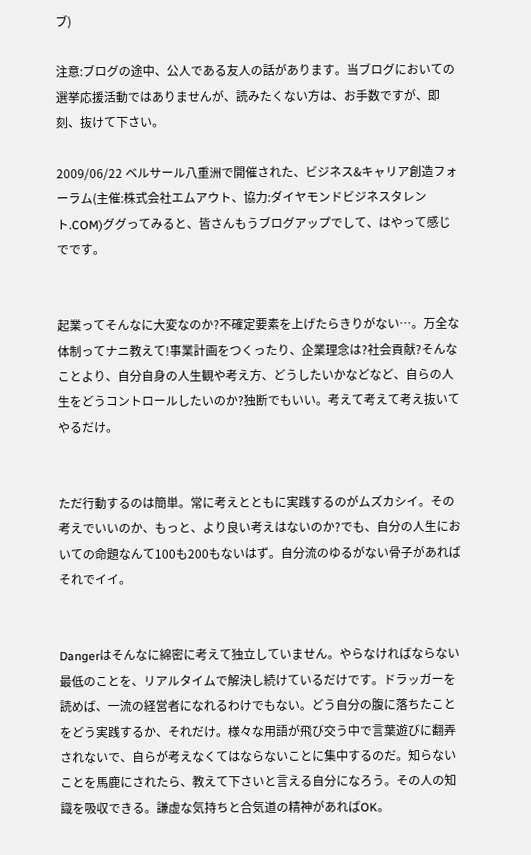ブ)

注意:ブログの途中、公人である友人の話があります。当ブログにおいての選挙応援活動ではありませんが、読みたくない方は、お手数ですが、即刻、抜けて下さい。

2009/06/22 ベルサール八重洲で開催された、ビジネス&キャリア創造フォーラム(主催:株式会社エムアウト、協力:ダイヤモンドビジネスタレント.COM)ググってみると、皆さんもうブログアップでして、はやって感じでです。


起業ってそんなに大変なのか?不確定要素を上げたらきりがない…。万全な体制ってナニ教えて!事業計画をつくったり、企業理念は?社会貢献?そんなことより、自分自身の人生観や考え方、どうしたいかなどなど、自らの人生をどうコントロールしたいのか?独断でもいい。考えて考えて考え抜いてやるだけ。


ただ行動するのは簡単。常に考えとともに実践するのがムズカシイ。その考えでいいのか、もっと、より良い考えはないのか?でも、自分の人生においての命題なんて100も200もないはず。自分流のゆるがない骨子があればそれでイイ。


Dangerはそんなに綿密に考えて独立していません。やらなければならない最低のことを、リアルタイムで解決し続けているだけです。ドラッガーを読めば、一流の経営者になれるわけでもない。どう自分の腹に落ちたことをどう実践するか、それだけ。様々な用語が飛び交う中で言葉遊びに翻弄されないで、自らが考えなくてはならないことに集中するのだ。知らないことを馬鹿にされたら、教えて下さいと言える自分になろう。その人の知識を吸収できる。謙虚な気持ちと合気道の精神があればOK。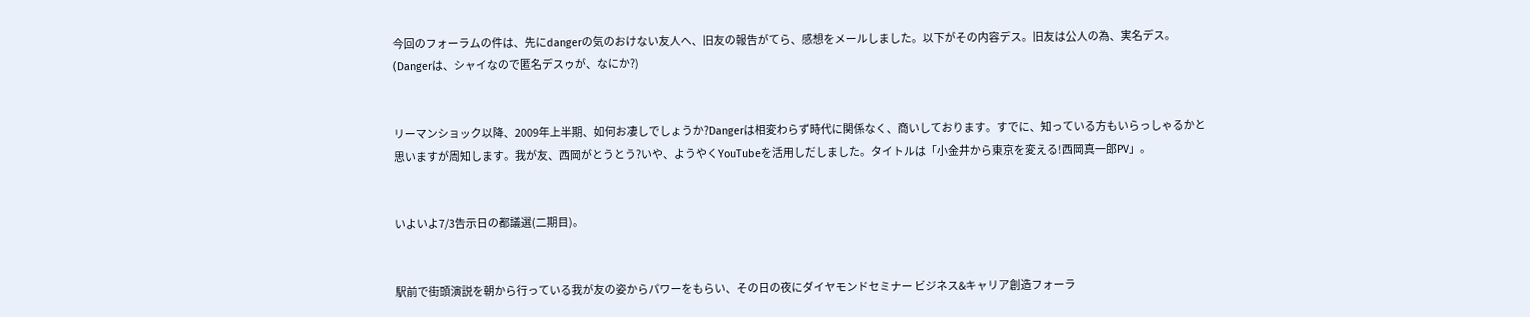今回のフォーラムの件は、先にdangerの気のおけない友人へ、旧友の報告がてら、感想をメールしました。以下がその内容デス。旧友は公人の為、実名デス。(Dangerは、シャイなので匿名デスゥが、なにか?)


リーマンショック以降、2009年上半期、如何お凄しでしょうか?Dangerは相変わらず時代に関係なく、商いしております。すでに、知っている方もいらっしゃるかと思いますが周知します。我が友、西岡がとうとう?いや、ようやくYouTubeを活用しだしました。タイトルは「小金井から東京を変える!西岡真一郎PV」。


いよいよ7/3告示日の都議選(二期目)。


駅前で街頭演説を朝から行っている我が友の姿からパワーをもらい、その日の夜にダイヤモンドセミナー ビジネス&キャリア創造フォーラ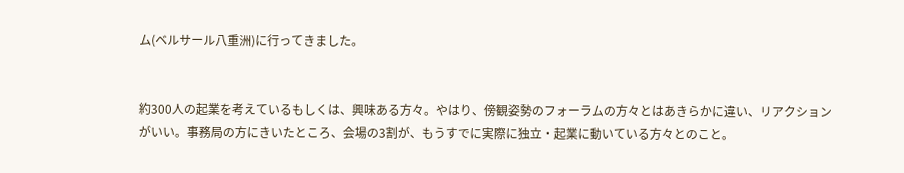ム(ベルサール八重洲)に行ってきました。


約300人の起業を考えているもしくは、興味ある方々。やはり、傍観姿勢のフォーラムの方々とはあきらかに違い、リアクションがいい。事務局の方にきいたところ、会場の3割が、もうすでに実際に独立・起業に動いている方々とのこと。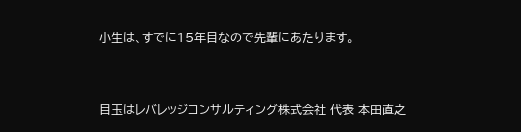小生は、すでに15年目なので先輩にあたります。


目玉はレバレッジコンサルティング株式会社 代表 本田直之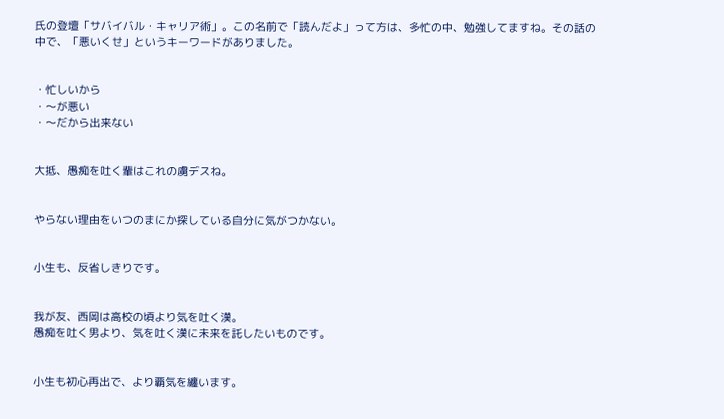氏の登壇「サバイバル・キャリア術」。この名前で「読んだよ」って方は、多忙の中、勉強してますね。その話の中で、「悪いくせ」というキーワードがありました。


・忙しいから
・〜が悪い
・〜だから出来ない


大抵、愚痴を吐く輩はこれの虜デスね。


やらない理由をいつのまにか探している自分に気がつかない。


小生も、反省しきりです。


我が友、西岡は高校の頃より気を吐く漢。
愚痴を吐く男より、気を吐く漢に未来を託したいものです。


小生も初心再出で、より覇気を纏います。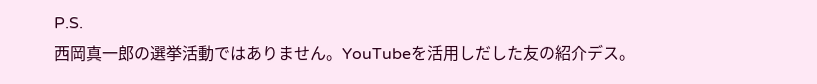P.S.
西岡真一郎の選挙活動ではありません。YouTubeを活用しだした友の紹介デス。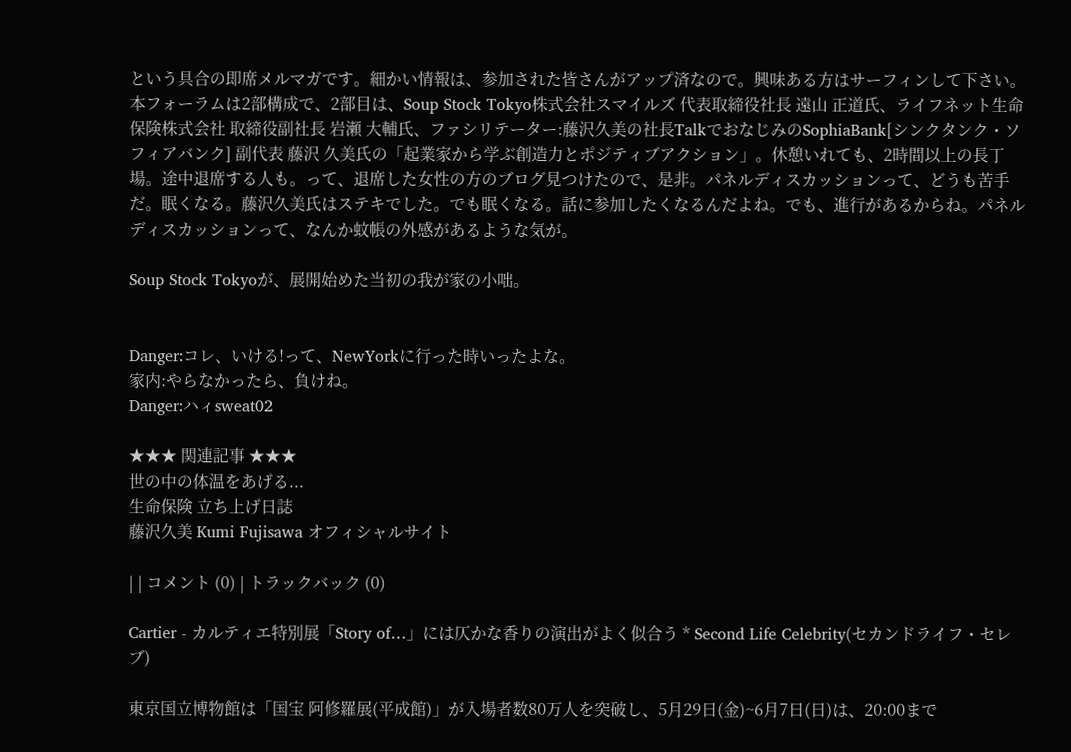という具合の即席メルマガです。細かい情報は、参加された皆さんがアップ済なので。興味ある方はサーフィンして下さい。本フォーラムは2部構成で、2部目は、Soup Stock Tokyo株式会社スマイルズ 代表取締役社長 遠山 正道氏、ライフネット生命保険株式会社 取締役副社長 岩瀬 大輔氏、ファシリテーター:藤沢久美の社長TalkでおなじみのSophiaBank[シンクタンク・ソフィアバンク] 副代表 藤沢 久美氏の「起業家から学ぶ創造力とポジティブアクション」。休憩いれても、2時間以上の長丁場。途中退席する人も。って、退席した女性の方のブログ見つけたので、是非。パネルディスカッションって、どうも苦手だ。眠くなる。藤沢久美氏はステキでした。でも眠くなる。話に参加したくなるんだよね。でも、進行があるからね。パネルディスカッションって、なんか蚊帳の外感があるような気が。

Soup Stock Tokyoが、展開始めた当初の我が家の小咄。


Danger:コレ、いける!って、NewYorkに行った時いったよな。
家内:やらなかったら、負けね。
Danger:ハィsweat02

★★★ 関連記事 ★★★
世の中の体温をあげる...
生命保険 立ち上げ日誌
藤沢久美 Kumi Fujisawa オフィシャルサイト

| | コメント (0) | トラックバック (0)

Cartier - カルティエ特別展「Story of…」には仄かな香りの演出がよく似合う * Second Life Celebrity(セカンドライフ・セレブ)

東京国立博物館は「国宝 阿修羅展(平成館)」が入場者数80万人を突破し、5月29日(金)~6月7日(日)は、20:00まで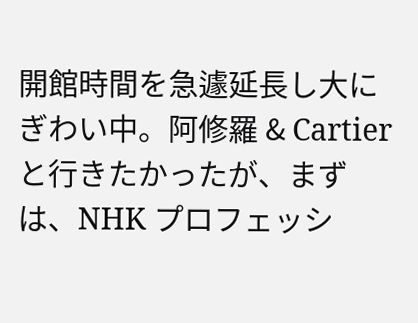開館時間を急遽延長し大にぎわい中。阿修羅 & Cartierと行きたかったが、まずは、NHK プロフェッシ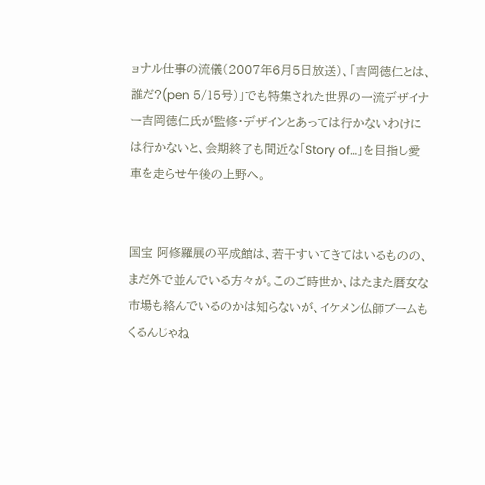ョナル仕事の流儀(2007年6月5日放送)、「吉岡徳仁とは、誰だ?(pen 5/15号)」でも特集された世界の一流デザイナー吉岡徳仁氏が監修・デザインとあっては行かないわけには行かないと、会期終了も間近な「Story of…」を目指し愛車を走らせ午後の上野へ。


国宝 阿修羅展の平成館は、若干すいてきてはいるものの、まだ外で並んでいる方々が。このご時世か、はたまた暦女な市場も絡んでいるのかは知らないが、イケメン仏師ブームもくるんじゃね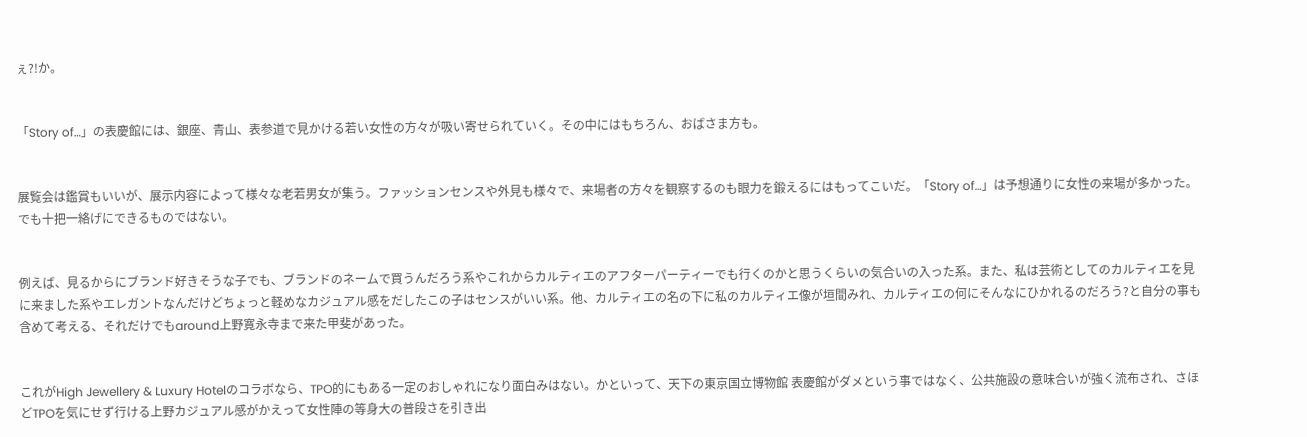ぇ?!か。


「Story of…」の表慶館には、銀座、青山、表参道で見かける若い女性の方々が吸い寄せられていく。その中にはもちろん、おばさま方も。


展覧会は鑑賞もいいが、展示内容によって様々な老若男女が集う。ファッションセンスや外見も様々で、来場者の方々を観察するのも眼力を鍛えるにはもってこいだ。「Story of…」は予想通りに女性の来場が多かった。でも十把一絡げにできるものではない。


例えば、見るからにブランド好きそうな子でも、ブランドのネームで買うんだろう系やこれからカルティエのアフターパーティーでも行くのかと思うくらいの気合いの入った系。また、私は芸術としてのカルティエを見に来ました系やエレガントなんだけどちょっと軽めなカジュアル感をだしたこの子はセンスがいい系。他、カルティエの名の下に私のカルティエ像が垣間みれ、カルティエの何にそんなにひかれるのだろう?と自分の事も含めて考える、それだけでもaround上野寛永寺まで来た甲斐があった。


これがHigh Jewellery & Luxury Hotelのコラボなら、TPO的にもある一定のおしゃれになり面白みはない。かといって、天下の東京国立博物館 表慶館がダメという事ではなく、公共施設の意味合いが強く流布され、さほどTPOを気にせず行ける上野カジュアル感がかえって女性陣の等身大の普段さを引き出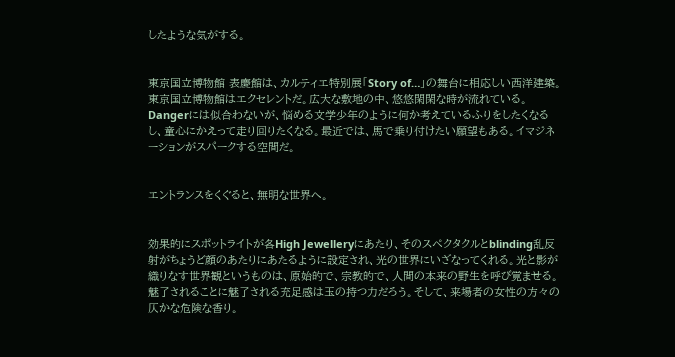したような気がする。


東京国立博物館 表慶館は、カルティエ特別展「Story of…」の舞台に相応しい西洋建築。東京国立博物館はエクセレントだ。広大な敷地の中、悠悠閑閑な時が流れている。Dangerには似合わないが、悩める文学少年のように何か考えているふりをしたくなるし、童心にかえって走り回りたくなる。最近では、馬で乗り付けたい願望もある。イマジネーションがスパークする空間だ。


エントランスをくぐると、無明な世界へ。


効果的にスポットライトが各High Jewelleryにあたり、そのスペクタクルとblinding乱反射がちょうど顔のあたりにあたるように設定され、光の世界にいざなってくれる。光と影が織りなす世界観というものは、原始的で、宗教的で、人間の本来の野生を呼び覚ませる。魅了されることに魅了される充足感は玉の持つ力だろう。そして、来場者の女性の方々の仄かな危険な香り。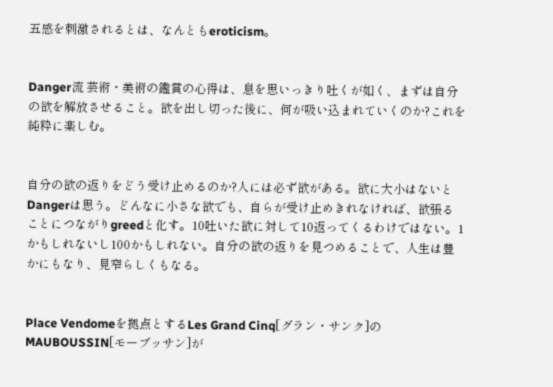五感を刺激されるとは、なんともeroticism。


Danger流 芸術・美術の鑑賞の心得は、息を思いっきり吐くが如く、まずは自分の欲を解放させること。欲を出し切った後に、何が吸い込まれていくのか?これを純粋に楽しむ。


自分の欲の返りをどう受け止めるのか?人には必ず欲がある。欲に大小はないとDangerは思う。どんなに小さな欲でも、自らが受け止めきれなければ、欲張ることにつながりgreedと化す。10吐いた欲に対して10返ってくるわけではない。1かもしれないし100かもしれない。自分の欲の返りを見つめることで、人生は豊かにもなり、見窄らしくもなる。


Place Vendomeを拠点とするLes Grand Cinq[グラン・サンク]のMAUBOUSSIN[モーブッサン]が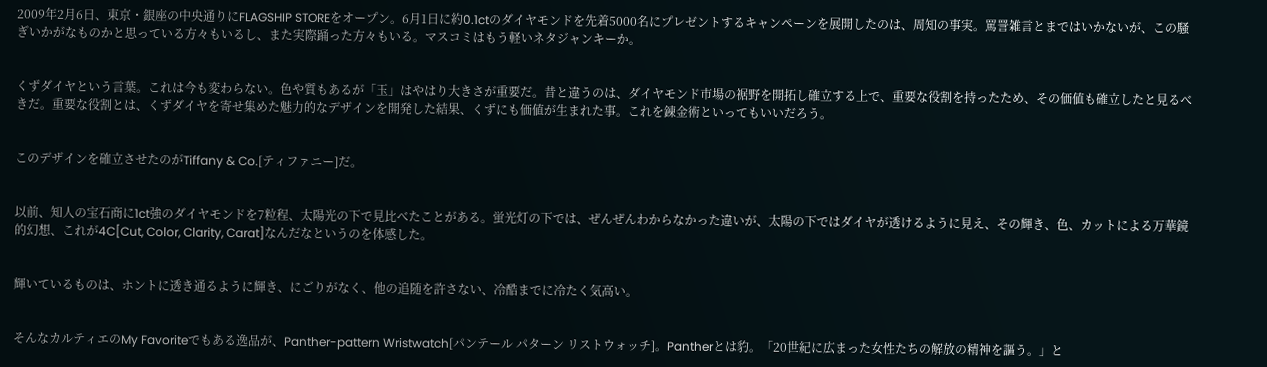2009年2月6日、東京・銀座の中央通りにFLAGSHIP STOREをオープン。6月1日に約0.1ctのダイヤモンドを先着5000名にプレゼントするキャンペーンを展開したのは、周知の事実。罵詈雑言とまではいかないが、この騒ぎいかがなものかと思っている方々もいるし、また実際踊った方々もいる。マスコミはもう軽いネタジャンキーか。


くずダイヤという言葉。これは今も変わらない。色や質もあるが「玉」はやはり大きさが重要だ。昔と違うのは、ダイヤモンド市場の裾野を開拓し確立する上で、重要な役割を持ったため、その価値も確立したと見るべきだ。重要な役割とは、くずダイヤを寄せ集めた魅力的なデザインを開発した結果、くずにも価値が生まれた事。これを錬金術といってもいいだろう。


このデザインを確立させたのがTiffany & Co.[ティファニー]だ。


以前、知人の宝石商に1ct強のダイヤモンドを7粒程、太陽光の下で見比べたことがある。蛍光灯の下では、ぜんぜんわからなかった違いが、太陽の下ではダイヤが透けるように見え、その輝き、色、カットによる万華鏡的幻想、これが4C[Cut, Color, Clarity, Carat]なんだなというのを体感した。


輝いているものは、ホントに透き通るように輝き、にごりがなく、他の追随を許さない、冷酷までに冷たく気高い。


そんなカルティエのMy Favoriteでもある逸品が、Panther-pattern Wristwatch[パンテール パターン リストウォッチ]。Pantherとは豹。「20世紀に広まった女性たちの解放の精神を謳う。」と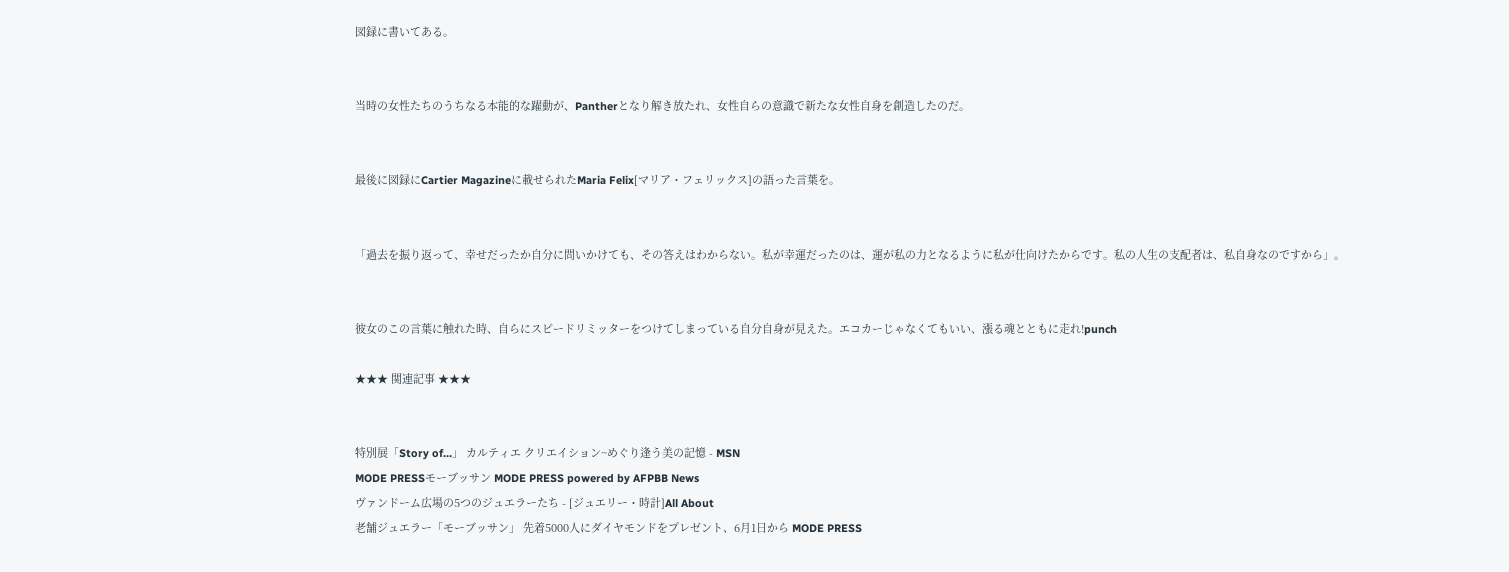図録に書いてある。


当時の女性たちのうちなる本能的な躍動が、Pantherとなり解き放たれ、女性自らの意識で新たな女性自身を創造したのだ。


最後に図録にCartier Magazineに載せられたMaria Felix[マリア・フェリックス]の語った言葉を。


「過去を振り返って、幸せだったか自分に問いかけても、その答えはわからない。私が幸運だったのは、運が私の力となるように私が仕向けたからです。私の人生の支配者は、私自身なのですから」。


彼女のこの言葉に触れた時、自らにスピードリミッターをつけてしまっている自分自身が見えた。エコカーじゃなくてもいい、漲る魂とともに走れ!punch

★★★ 関連記事 ★★★


特別展「Story of…」 カルティエ クリエイション~めぐり逢う美の記憶 - MSN
MODE PRESSモーブッサン MODE PRESS powered by AFPBB News
ヴァンドーム広場の5つのジュエラーたち - [ジュエリー・時計]All About
老舗ジュエラー「モーブッサン」 先着5000人にダイヤモンドをプレゼント、6月1日から MODE PRESS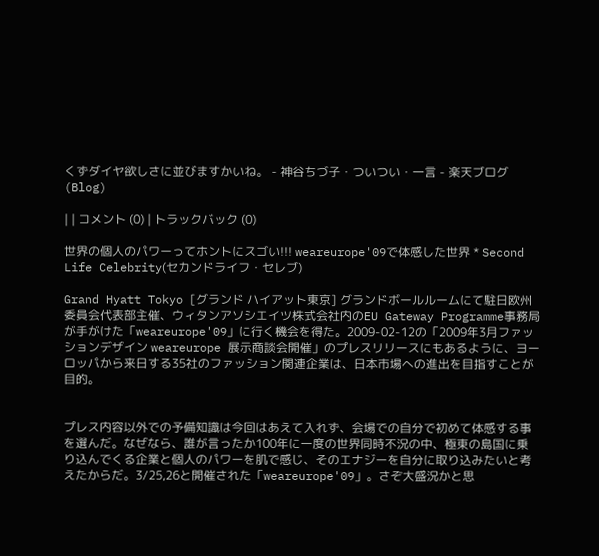くずダイヤ欲しさに並びますかいね。 - 神谷ちづ子・ついつい・一言 - 楽天ブログ(Blog)

| | コメント (0) | トラックバック (0)

世界の個人のパワーってホントにスゴい!!! weareurope'09で体感した世界 * Second Life Celebrity(セカンドライフ・セレブ)

Grand Hyatt Tokyo [グランド ハイアット東京] グランドボールルームにて駐日欧州委員会代表部主催、ウィタンアソシエイツ株式会社内のEU Gateway Programme事務局が手がけた「weareurope'09」に行く機会を得た。2009-02-12の「2009年3月ファッションデザイン weareurope 展示商談会開催」のプレスリリースにもあるように、ヨーロッパから来日する35社のファッション関連企業は、日本市場への進出を目指すことが目的。


プレス内容以外での予備知識は今回はあえて入れず、会場での自分で初めて体感する事を選んだ。なぜなら、誰が言ったか100年に一度の世界同時不況の中、極東の島国に乗り込んでくる企業と個人のパワーを肌で感じ、そのエナジーを自分に取り込みたいと考えたからだ。3/25,26と開催された「weareurope'09」。さぞ大盛況かと思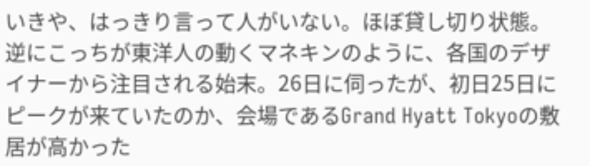いきや、はっきり言って人がいない。ほぼ貸し切り状態。逆にこっちが東洋人の動くマネキンのように、各国のデザイナーから注目される始末。26日に伺ったが、初日25日にピークが来ていたのか、会場であるGrand Hyatt Tokyoの敷居が高かった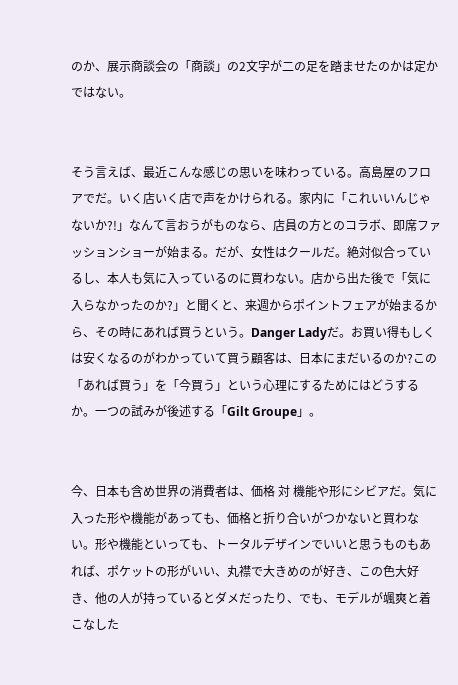のか、展示商談会の「商談」の2文字が二の足を踏ませたのかは定かではない。


そう言えば、最近こんな感じの思いを味わっている。高島屋のフロアでだ。いく店いく店で声をかけられる。家内に「これいいんじゃないか?!」なんて言おうがものなら、店員の方とのコラボ、即席ファッションショーが始まる。だが、女性はクールだ。絶対似合っているし、本人も気に入っているのに買わない。店から出た後で「気に入らなかったのか?」と聞くと、来週からポイントフェアが始まるから、その時にあれば買うという。Danger Ladyだ。お買い得もしくは安くなるのがわかっていて買う顧客は、日本にまだいるのか?この「あれば買う」を「今買う」という心理にするためにはどうするか。一つの試みが後述する「Gilt Groupe」。


今、日本も含め世界の消費者は、価格 対 機能や形にシビアだ。気に入った形や機能があっても、価格と折り合いがつかないと買わない。形や機能といっても、トータルデザインでいいと思うものもあれば、ポケットの形がいい、丸襟で大きめのが好き、この色大好き、他の人が持っているとダメだったり、でも、モデルが颯爽と着こなした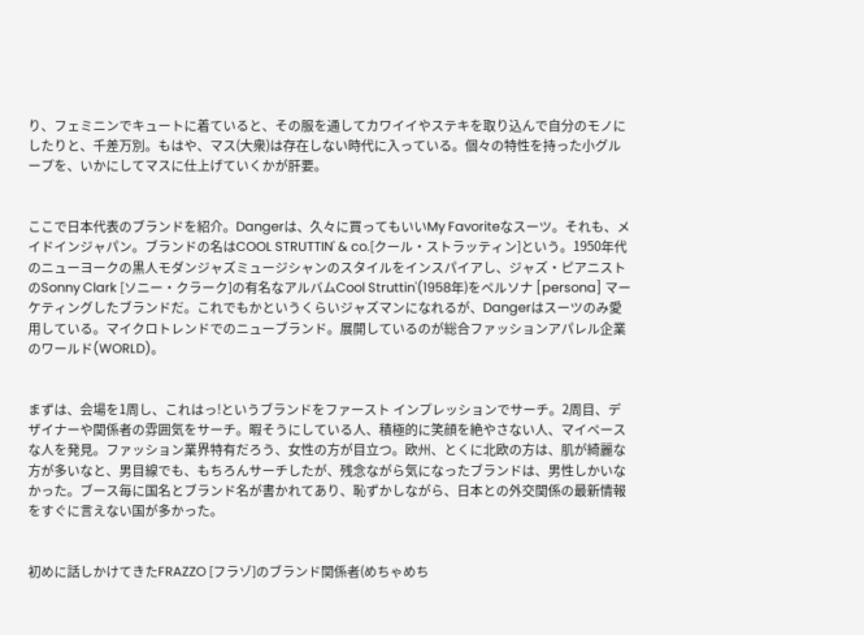り、フェミニンでキュートに着ていると、その服を通してカワイイやステキを取り込んで自分のモノにしたりと、千差万別。もはや、マス(大衆)は存在しない時代に入っている。個々の特性を持った小グループを、いかにしてマスに仕上げていくかが肝要。


ここで日本代表のブランドを紹介。Dangerは、久々に買ってもいいMy Favoriteなスーツ。それも、メイドインジャパン。ブランドの名はCOOL STRUTTIN' & co.[クール・ストラッティン]という。1950年代のニューヨークの黒人モダンジャズミュージシャンのスタイルをインスパイアし、ジャズ・ピアニストのSonny Clark [ソニー・クラーク]の有名なアルバムCool Struttin'(1958年)をペルソナ [persona] マーケティングしたブランドだ。これでもかというくらいジャズマンになれるが、Dangerはスーツのみ愛用している。マイクロトレンドでのニューブランド。展開しているのが総合ファッションアパレル企業のワールド(WORLD)。


まずは、会場を1周し、これはっ!というブランドをファースト インプレッションでサーチ。2周目、デザイナーや関係者の雰囲気をサーチ。暇そうにしている人、積極的に笑顔を絶やさない人、マイペースな人を発見。ファッション業界特有だろう、女性の方が目立つ。欧州、とくに北欧の方は、肌が綺麗な方が多いなと、男目線でも、もちろんサーチしたが、残念ながら気になったブランドは、男性しかいなかった。ブース毎に国名とブランド名が書かれてあり、恥ずかしながら、日本との外交関係の最新情報をすぐに言えない国が多かった。


初めに話しかけてきたFRAZZO [フラゾ]のブランド関係者(めちゃめち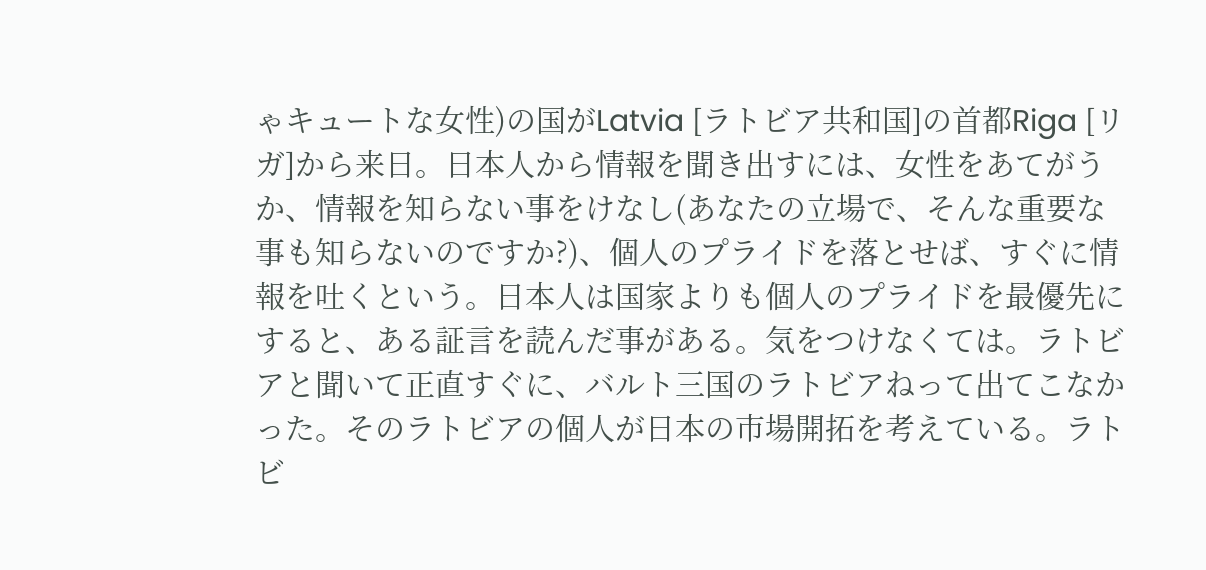ゃキュートな女性)の国がLatvia [ラトビア共和国]の首都Riga [リガ]から来日。日本人から情報を聞き出すには、女性をあてがうか、情報を知らない事をけなし(あなたの立場で、そんな重要な事も知らないのですか?)、個人のプライドを落とせば、すぐに情報を吐くという。日本人は国家よりも個人のプライドを最優先にすると、ある証言を読んだ事がある。気をつけなくては。ラトビアと聞いて正直すぐに、バルト三国のラトビアねって出てこなかった。そのラトビアの個人が日本の市場開拓を考えている。ラトビ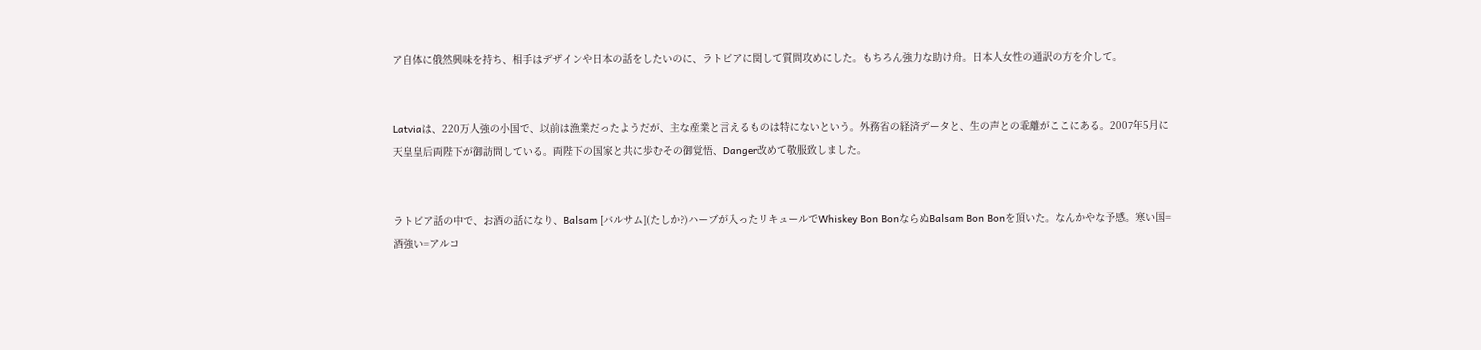ア自体に俄然興味を持ち、相手はデザインや日本の話をしたいのに、ラトビアに関して質問攻めにした。もちろん強力な助け舟。日本人女性の通訳の方を介して。


Latviaは、220万人強の小国で、以前は漁業だったようだが、主な産業と言えるものは特にないという。外務省の経済データと、生の声との乖離がここにある。2007年5月に天皇皇后両陛下が御訪問している。両陛下の国家と共に歩むその御覚悟、Danger改めて敬服致しました。


ラトビア話の中で、お酒の話になり、Balsam [バルサム](たしか?)ハーブが入ったリキュールでWhiskey Bon BonならぬBalsam Bon Bonを頂いた。なんかやな予感。寒い国=酒強い=アルコ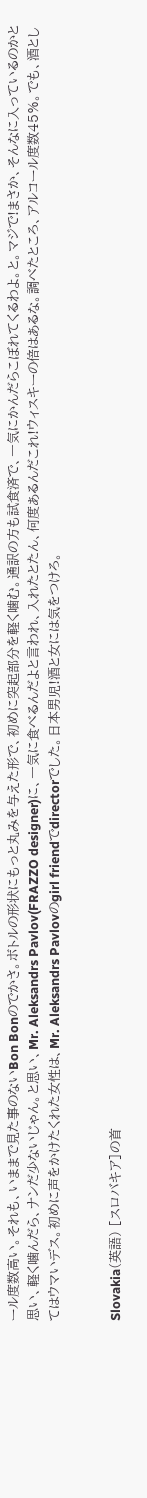ール度数高い。それも、いままで見た事のないBon Bonのでかさ。ボトルの形状にもっと丸みを与えた形で、初めに突起部分を軽く噛む。通訳の方も試食済で、一気にかんだらこぼれてくるわよ。と。マジで!まさか、そんなに入っているのかと思い、軽く噛んだら、ナンだ少ないじゃん。と思い、Mr. Aleksandrs Pavlov(FRAZZO designer)に、一気に食べるんだよと言われ、入れたとたん、何度あるんだこれ!ウィスキーの倍はあるな。調べたところ、アルコール度数45%。でも、酒としてはウマいデス。初めに声をかけたくれた女性は、Mr. Aleksandrs Pavlovのgirl friendでdirectorでした。日本男児!酒と女には気をつけろ。


Slovakia(英語) [スロバキア]の首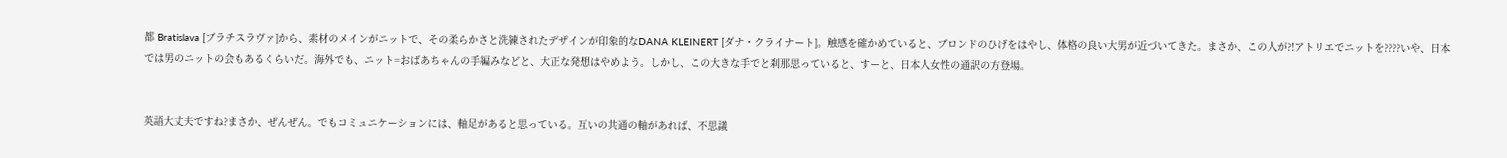都 Bratislava [ブラチスラヴァ]から、素材のメインがニットで、その柔らかさと洗練されたデザインが印象的なDANA KLEINERT [ダナ・クライナート]。触感を確かめていると、ブロンドのひげをはやし、体格の良い大男が近づいてきた。まさか、この人が?!アトリエでニットを????いや、日本では男のニットの会もあるくらいだ。海外でも、ニット=おばあちゃんの手編みなどと、大正な発想はやめよう。しかし、この大きな手でと刹那思っていると、すーと、日本人女性の通訳の方登場。


英語大丈夫ですね?まさか、ぜんぜん。でもコミュニケーションには、軸足があると思っている。互いの共通の軸があれば、不思議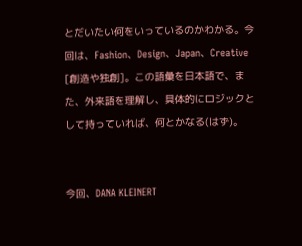とだいたい何をいっているのかわかる。今回は、Fashion、Design、Japan、Creative [創造や独創]。この語彙を日本語で、また、外来語を理解し、具体的にロジックとして持っていれば、何とかなる(はず)。


今回、DANA KLEINERT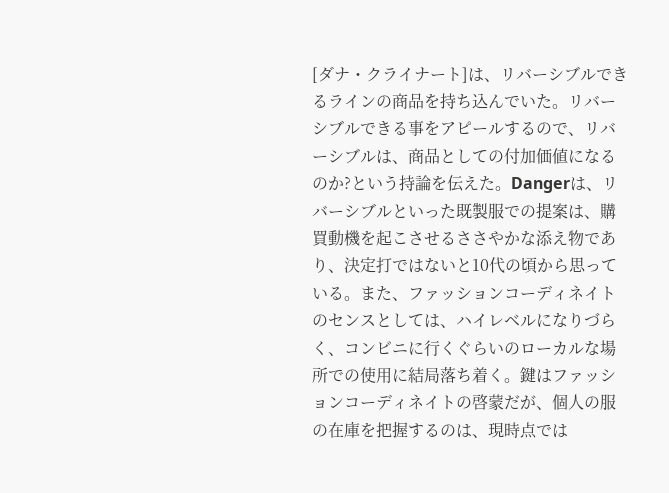[ダナ・クライナート]は、リバーシブルできるラインの商品を持ち込んでいた。リバーシブルできる事をアピールするので、リバーシブルは、商品としての付加価値になるのか?という持論を伝えた。Dangerは、リバーシブルといった既製服での提案は、購買動機を起こさせるささやかな添え物であり、決定打ではないと10代の頃から思っている。また、ファッションコーディネイトのセンスとしては、ハイレベルになりづらく、コンビニに行くぐらいのローカルな場所での使用に結局落ち着く。鍵はファッションコーディネイトの啓蒙だが、個人の服の在庫を把握するのは、現時点では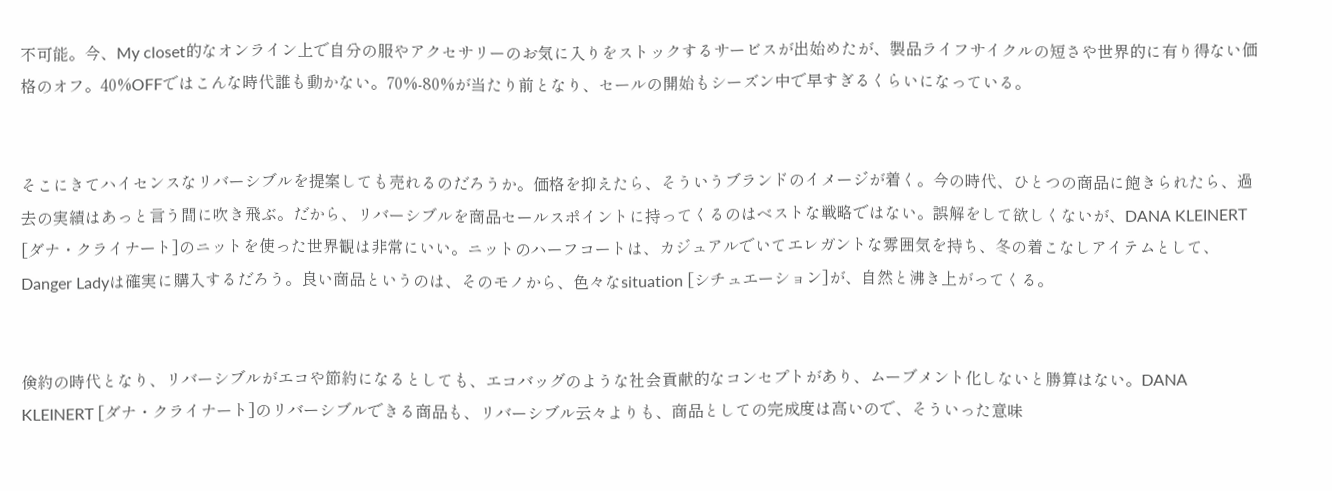不可能。今、My closet的なオンライン上で自分の服やアクセサリーのお気に入りをストックするサービスが出始めたが、製品ライフサイクルの短さや世界的に有り得ない価格のオフ。40%OFFではこんな時代誰も動かない。70%-80%が当たり前となり、セールの開始もシーズン中で早すぎるくらいになっている。


そこにきてハイセンスなリバーシブルを提案しても売れるのだろうか。価格を抑えたら、そういうブランドのイメージが着く。今の時代、ひとつの商品に飽きられたら、過去の実績はあっと言う間に吹き飛ぶ。だから、リバーシブルを商品セールスポイントに持ってくるのはベストな戦略ではない。誤解をして欲しくないが、DANA KLEINERT [ダナ・クライナート]のニットを使った世界観は非常にいい。ニットのハーフコートは、カジュアルでいてエレガントな雰囲気を持ち、冬の着こなしアイテムとして、Danger Ladyは確実に購入するだろう。良い商品というのは、そのモノから、色々なsituation [シチュエーション]が、自然と沸き上がってくる。


倹約の時代となり、リバーシブルがエコや節約になるとしても、エコバッグのような社会貢献的なコンセプトがあり、ムーブメント化しないと勝算はない。DANA KLEINERT [ダナ・クライナート]のリバーシブルできる商品も、リバーシブル云々よりも、商品としての完成度は高いので、そういった意味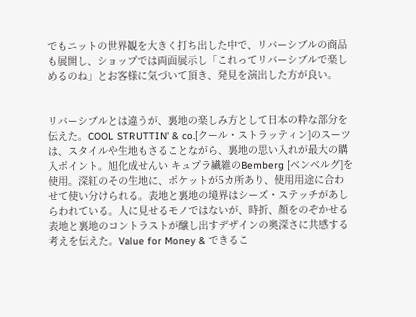でもニットの世界観を大きく打ち出した中で、リバーシブルの商品も展開し、ショップでは両面展示し「これってリバーシブルで楽しめるのね」とお客様に気づいて頂き、発見を演出した方が良い。


リバーシブルとは違うが、裏地の楽しみ方として日本の粋な部分を伝えた。COOL STRUTTIN' & co.[クール・ストラッティン]のスーツは、スタイルや生地もさることながら、裏地の思い入れが最大の購入ポイント。旭化成せんい キュプラ繊維のBemberg [ベンベルグ]を使用。深紅のその生地に、ポケットが5カ所あり、使用用途に合わせて使い分けられる。表地と裏地の境界はシーズ・ステッチがあしらわれている。人に見せるモノではないが、時折、顔をのぞかせる表地と裏地のコントラストが醸し出すデザインの奥深さに共感する考えを伝えた。Value for Money & できるこ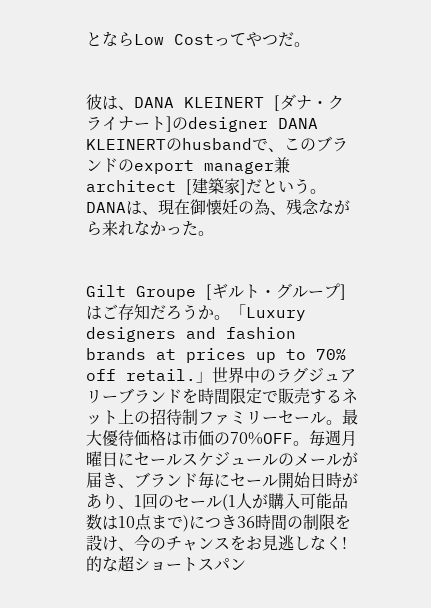とならLow Costってやつだ。


彼は、DANA KLEINERT [ダナ・クライナート]のdesigner DANA KLEINERTのhusbandで、このブランドのexport manager兼architect [建築家]だという。DANAは、現在御懐妊の為、残念ながら来れなかった。


Gilt Groupe [ギルト・グループ]はご存知だろうか。「Luxury designers and fashion brands at prices up to 70% off retail.」世界中のラグジュアリーブランドを時間限定で販売するネット上の招待制ファミリーセール。最大優待価格は市価の70%OFF。毎週月曜日にセールスケジュールのメールが届き、ブランド毎にセール開始日時があり、1回のセール(1人が購入可能品数は10点まで)につき36時間の制限を設け、今のチャンスをお見逃しなく!的な超ショートスパン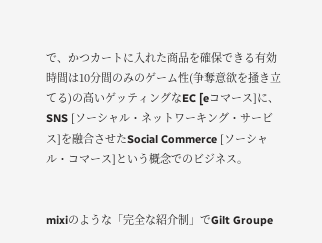で、かつカートに入れた商品を確保できる有効時間は10分間のみのゲーム性(争奪意欲を掻き立てる)の高いゲッティングなEC [eコマース]に、SNS [ソーシャル・ネットワーキング・サービス]を融合させたSocial Commerce [ソーシャル・コマース]という概念でのビジネス。


mixiのような「完全な紹介制」でGilt Groupe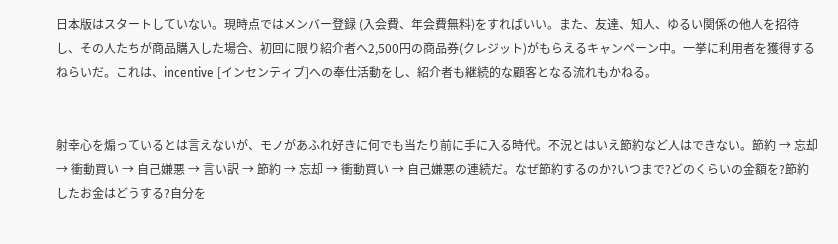日本版はスタートしていない。現時点ではメンバー登録 (入会費、年会費無料)をすればいい。また、友達、知人、ゆるい関係の他人を招待し、その人たちが商品購入した場合、初回に限り紹介者へ2,500円の商品券(クレジット)がもらえるキャンペーン中。一挙に利用者を獲得するねらいだ。これは、incentive [インセンティブ]への奉仕活動をし、紹介者も継続的な顧客となる流れもかねる。


射幸心を煽っているとは言えないが、モノがあふれ好きに何でも当たり前に手に入る時代。不況とはいえ節約など人はできない。節約 → 忘却 → 衝動買い → 自己嫌悪 → 言い訳 → 節約 → 忘却 → 衝動買い → 自己嫌悪の連続だ。なぜ節約するのか?いつまで?どのくらいの金額を?節約したお金はどうする?自分を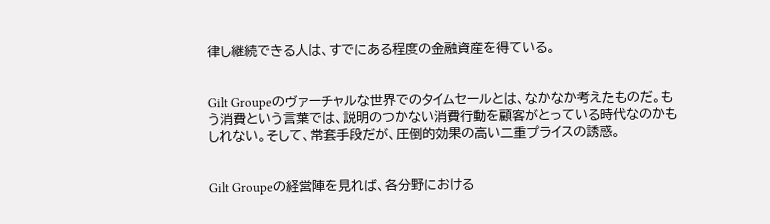律し継続できる人は、すでにある程度の金融資産を得ている。


Gilt Groupeのヴァーチャルな世界でのタイムセールとは、なかなか考えたものだ。もう消費という言葉では、説明のつかない消費行動を顧客がとっている時代なのかもしれない。そして、常套手段だが、圧倒的効果の高い二重プライスの誘惑。


Gilt Groupeの経営陣を見れば、各分野における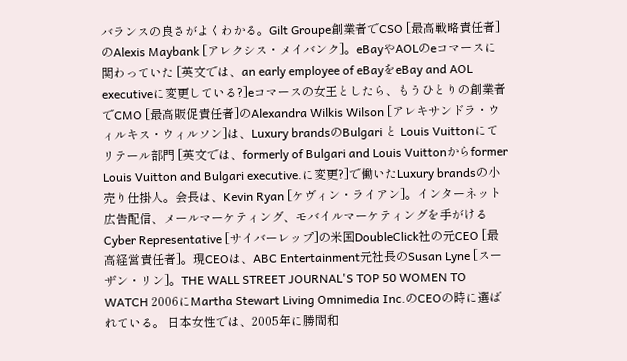バランスの良さがよくわかる。Gilt Groupe創業者でCSO [最高戦略責任者]のAlexis Maybank [アレクシス・メイバンク]。eBayやAOLのeコマースに関わっていた [英文では、an early employee of eBayをeBay and AOL executiveに変更している?]eコマースの女王としたら、もうひとりの創業者でCMO [最高販促責任者]のAlexandra Wilkis Wilson [アレキサンドラ・ウィルキス・ウィルソン]は、Luxury brandsのBulgari と Louis Vuittonにてリテール部門 [英文では、formerly of Bulgari and Louis Vuittonからformer Louis Vuitton and Bulgari executive.に変更?]で働いたLuxury brandsの小売り仕掛人。会長は、Kevin Ryan [ケヴィン・ライアン]。インターネット広告配信、メールマーケティング、モバイルマーケティングを手がけるCyber Representative [サイバーレップ]の米国DoubleClick社の元CEO [最高経営責任者]。現CEOは、ABC Entertainment元社長のSusan Lyne [スーザン・リン]。THE WALL STREET JOURNAL'S TOP 50 WOMEN TO WATCH 2006にMartha Stewart Living Omnimedia Inc.のCEOの時に選ばれている。 日本女性では、2005年に勝間和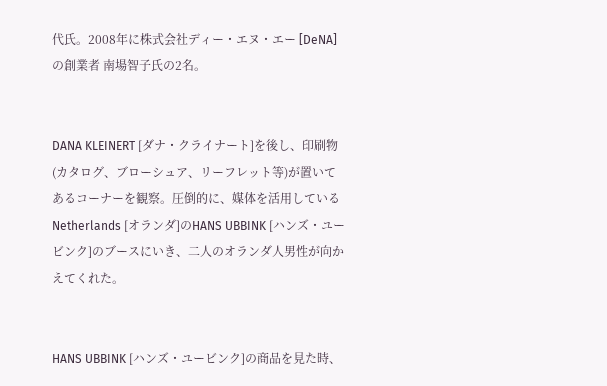代氏。2008年に株式会社ディー・エヌ・エー [DeNA]の創業者 南場智子氏の2名。


DANA KLEINERT [ダナ・クライナート]を後し、印刷物(カタログ、ブローシュア、リーフレット等)が置いてあるコーナーを観察。圧倒的に、媒体を活用しているNetherlands [オランダ]のHANS UBBINK [ハンズ・ユービンク]のブースにいき、二人のオランダ人男性が向かえてくれた。


HANS UBBINK [ハンズ・ユービンク]の商品を見た時、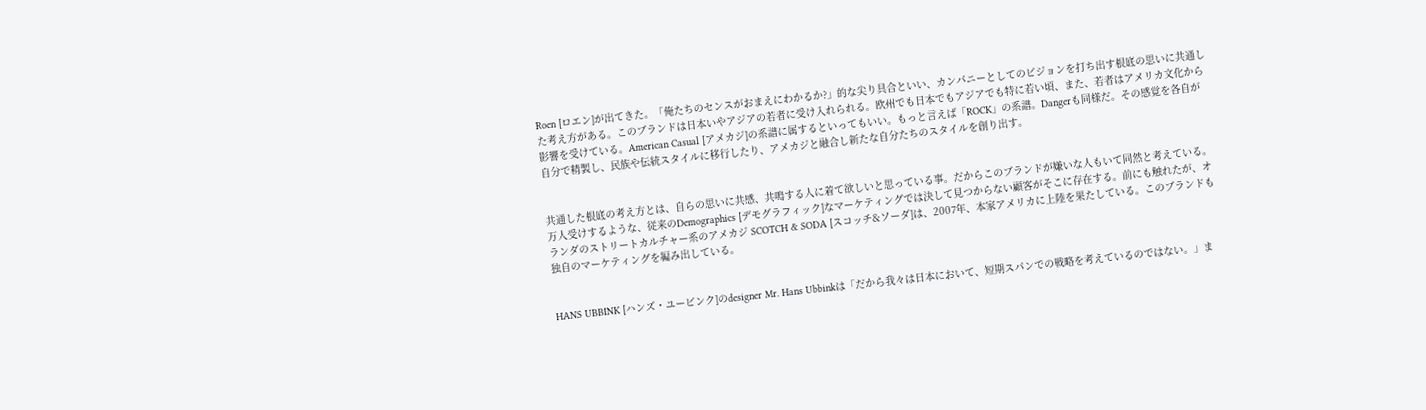Roen [ロエン]が出てきた。「俺たちのセンスがおまえにわかるか?」的な尖り具合といい、カンパニーとしてのビジョンを打ち出す根底の思いに共通した考え方がある。このブランドは日本いやアジアの若者に受け入れられる。欧州でも日本でもアジアでも特に若い頃、また、若者はアメリカ文化から影響を受けている。American Casual [アメカジ]の系譜に属するといってもいい。もっと言えば「ROCK」の系譜。Dangerも同様だ。その感覚を各自が自分で精製し、民族や伝統スタイルに移行したり、アメカジと融合し新たな自分たちのスタイルを創り出す。


共通した根底の考え方とは、自らの思いに共感、共鳴する人に着て欲しいと思っている事。だからこのブランドが嫌いな人もいて同然と考えている。万人受けするような、従来のDemographics [デモグラフィック]なマーケティングでは決して見つからない顧客がそこに存在する。前にも触れたが、オランダのストリートカルチャー系のアメカジ SCOTCH & SODA [スコッチ&ソーダ]は、2007年、本家アメリカに上陸を果たしている。このブランドも独自のマーケティングを編み出している。


HANS UBBINK [ハンズ・ユービンク]のdesigner Mr. Hans Ubbinkは「だから我々は日本において、短期スパンでの戦略を考えているのではない。」ま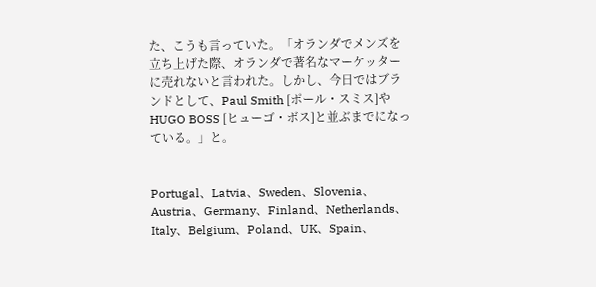た、こうも言っていた。「オランダでメンズを立ち上げた際、オランダで著名なマーケッターに売れないと言われた。しかし、今日ではブランドとして、Paul Smith [ポール・スミス]やHUGO BOSS [ヒューゴ・ボス]と並ぶまでになっている。」と。


Portugal、Latvia、Sweden、Slovenia、Austria、Germany、Finland、Netherlands、Italy、Belgium、Poland、UK、Spain、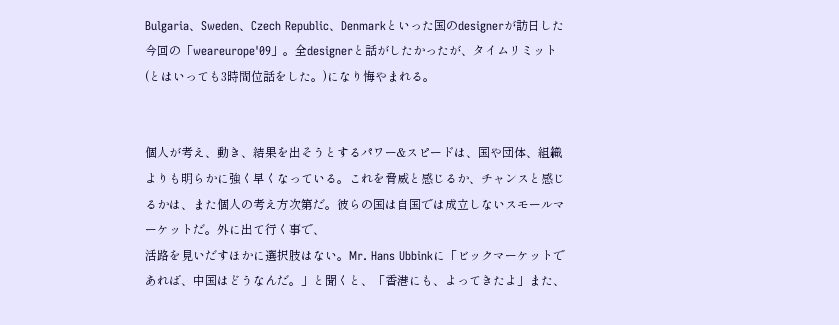Bulgaria、Sweden、Czech Republic、Denmarkといった国のdesignerが訪日した今回の「weareurope'09」。全designerと話がしたかったが、タイムリミット(とはいっても3時間位話をした。)になり悔やまれる。


個人が考え、動き、結果を出そうとするパワー&スピードは、国や団体、組織よりも明らかに強く早くなっている。これを脅威と感じるか、チャンスと感じるかは、また個人の考え方次第だ。彼らの国は自国では成立しないスモールマーケットだ。外に出て行く事で、
活路を見いだすほかに選択肢はない。Mr. Hans Ubbinkに「ビックマーケットであれば、中国はどうなんだ。」と聞くと、「香港にも、よってきたよ」また、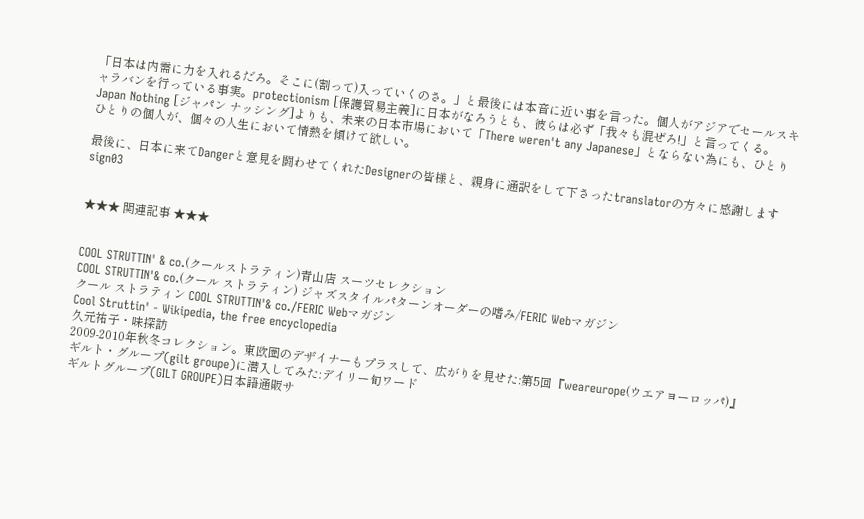「日本は内需に力を入れるだろ。そこに(割って)入っていくのさ。」と最後には本音に近い事を言った。個人がアジアでセールスキャラバンを行っている事実。protectionism [保護貿易主義]に日本がなろうとも、彼らは必ず「我々も混ぜろ!」と言ってくる。Japan Nothing [ジャパン ナッシング]よりも、未来の日本市場において「There weren't any Japanese」とならない為にも、ひとりひとりの個人が、個々の人生において情熱を傾けて欲しい。

最後に、日本に来てDangerと意見を闘わせてくれたDesignerの皆様と、親身に通訳をして下さったtranslatorの方々に感謝しますsign03


★★★ 関連記事 ★★★


COOL STRUTTIN' & co.(クールストラティン)青山店 スーツセレクション
COOL STRUTTIN'& co.(クール ストラティン) ジャズスタイルパターンオーダーの嗜み/FERIC Webマガジン
クール ストラティン COOL STRUTTIN'& co./FERIC Webマガジン
Cool Struttin' - Wikipedia, the free encyclopedia
久元祐子・味探訪
2009-2010年秋冬コレクション。東欧圏のデザイナーもプラスして、広がりを見せた:第5回『weareurope(ウエアヨーロッパ)』
ギルト・グループ(gilt groupe)に潜入してみた:デイリー旬ワード
ギルトグループ(GILT GROUPE)日本語通販サ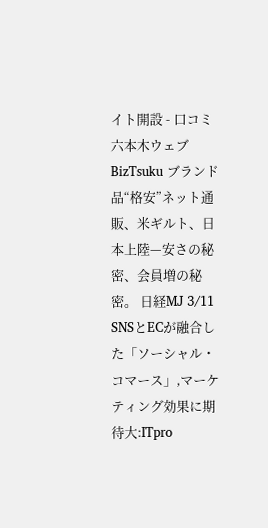イト開設 - 口コミ六本木ウェブ
BizTsuku ブランド品“格安”ネット通販、米ギルト、日本上陸—安さの秘密、会員増の秘密。 日経MJ 3/11
SNSとECが融合した「ソーシャル・コマース」,マーケティング効果に期待大:ITpro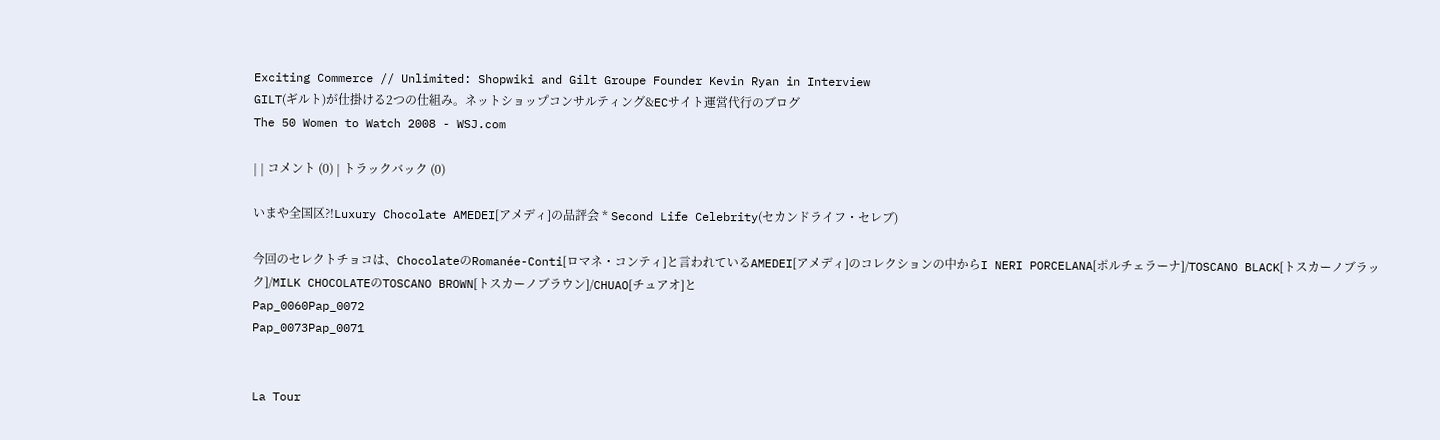Exciting Commerce // Unlimited: Shopwiki and Gilt Groupe Founder Kevin Ryan in Interview
GILT(ギルト)が仕掛ける2つの仕組み。ネットショップコンサルティング&ECサイト運営代行のブログ
The 50 Women to Watch 2008 - WSJ.com

| | コメント (0) | トラックバック (0)

いまや全国区?!Luxury Chocolate AMEDEI[アメディ]の品評会 * Second Life Celebrity(セカンドライフ・セレブ)

今回のセレクトチョコは、ChocolateのRomanée-Conti[ロマネ・コンティ]と言われているAMEDEI[アメディ]のコレクションの中からI NERI PORCELANA[ポルチェラーナ]/TOSCANO BLACK[トスカーノブラック]/MILK CHOCOLATEのTOSCANO BROWN[トスカーノブラウン]/CHUAO[チュアオ]と
Pap_0060Pap_0072
Pap_0073Pap_0071


La Tour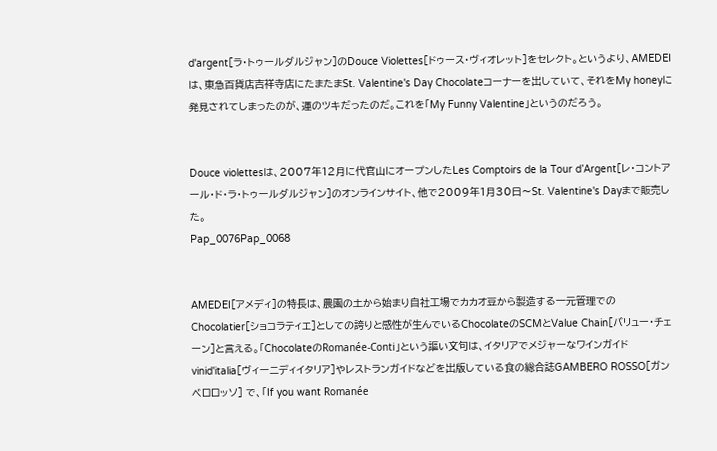d'argent[ラ・トゥールダルジャン]のDouce Violettes[ドゥース・ヴィオレット]をセレクト。というより、AMEDEIは、東急百貨店吉祥寺店にたまたまSt. Valentine's Day Chocolateコーナーを出していて、それをMy honeyに発見されてしまったのが、運のツキだったのだ。これを「My Funny Valentine」というのだろう。


Douce violettesは、2007年12月に代官山にオープンしたLes Comptoirs de la Tour d’Argent[レ・コントアール・ド・ラ・トゥールダルジャン]のオンラインサイト、他で2009年1月30日〜St. Valentine's Dayまで販売した。
Pap_0076Pap_0068


AMEDEI[アメディ]の特長は、農園の土から始まり自社工場でカカオ豆から製造する一元管理でのChocolatier[ショコラティエ]としての誇りと感性が生んでいるChocolateのSCMとValue Chain[バリュー・チェーン]と言える。「ChocolateのRomanée-Conti」という謳い文句は、イタリアでメジャーなワインガイドvinid'italia[ヴィーニディイタリア]やレストランガイドなどを出版している食の総合誌GAMBERO ROSSO[ガンベロロッソ] で、「If you want Romanée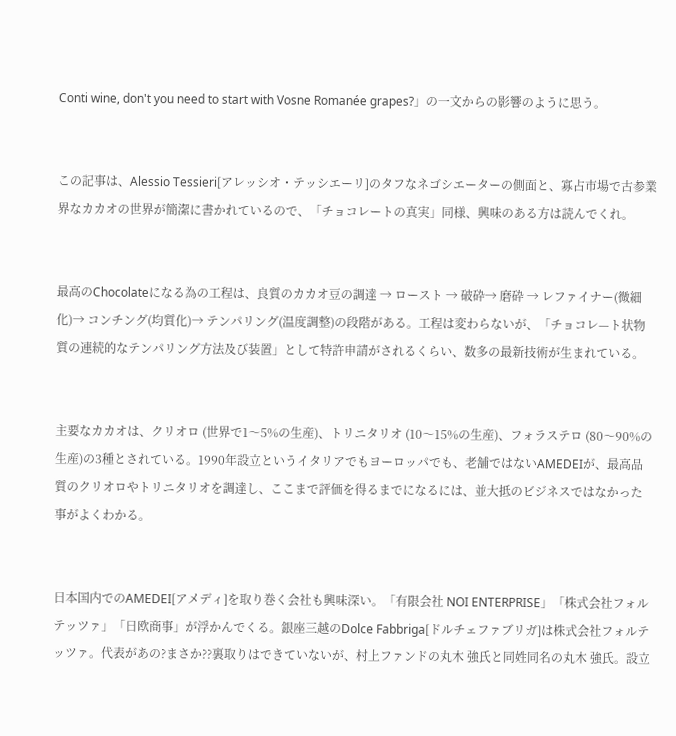Conti wine, don't you need to start with Vosne Romanée grapes?」の一文からの影響のように思う。


この記事は、Alessio Tessieri[アレッシオ・テッシエーリ]のタフなネゴシエーターの側面と、寡占市場で古参業界なカカオの世界が簡潔に書かれているので、「チョコレートの真実」同様、興味のある方は読んでくれ。


最高のChocolateになる為の工程は、良質のカカオ豆の調達 → ロースト → 破砕→ 磨砕 → レファイナー(微細化)→ コンチング(均質化)→ テンパリング(温度調整)の段階がある。工程は変わらないが、「チョコレ—ト状物質の連続的なテンパリング方法及び装置」として特許申請がされるくらい、数多の最新技術が生まれている。


主要なカカオは、クリオロ (世界で1〜5%の生産)、トリニタリオ (10〜15%の生産)、フォラステロ (80〜90%の生産)の3種とされている。1990年設立というイタリアでもヨーロッパでも、老舗ではないAMEDEIが、最高品質のクリオロやトリニタリオを調達し、ここまで評価を得るまでになるには、並大抵のビジネスではなかった事がよくわかる。


日本国内でのAMEDEI[アメディ]を取り巻く会社も興味深い。「有限会社 NOI ENTERPRISE」「株式会社フォルテッツァ」「日欧商事」が浮かんでくる。銀座三越のDolce Fabbriga[ドルチェファブリガ]は株式会社フォルテッツァ。代表があの?まさか??裏取りはできていないが、村上ファンドの丸木 強氏と同姓同名の丸木 強氏。設立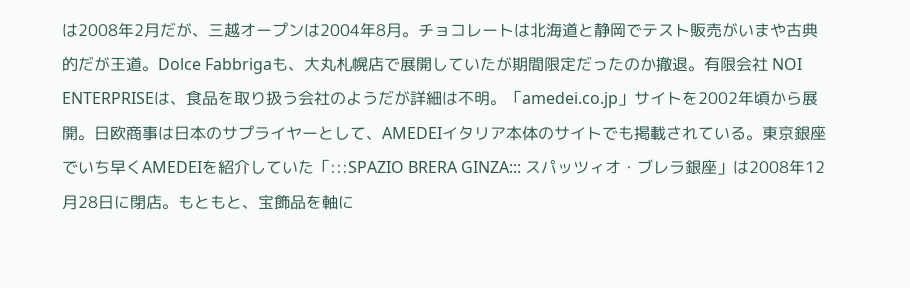は2008年2月だが、三越オープンは2004年8月。チョコレートは北海道と静岡でテスト販売がいまや古典的だが王道。Dolce Fabbrigaも、大丸札幌店で展開していたが期間限定だったのか撤退。有限会社 NOI ENTERPRISEは、食品を取り扱う会社のようだが詳細は不明。「amedei.co.jp」サイトを2002年頃から展開。日欧商事は日本のサプライヤーとして、AMEDEIイタリア本体のサイトでも掲載されている。東京銀座でいち早くAMEDEIを紹介していた「:::SPAZIO BRERA GINZA::: スパッツィオ・ブレラ銀座」は2008年12月28日に閉店。もともと、宝飾品を軸に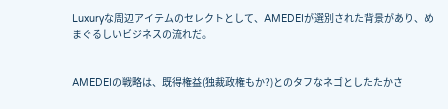Luxuryな周辺アイテムのセレクトとして、AMEDEIが選別された背景があり、めまぐるしいビジネスの流れだ。


AMEDEIの戦略は、既得権益(独裁政権もか?)とのタフなネゴとしたたかさ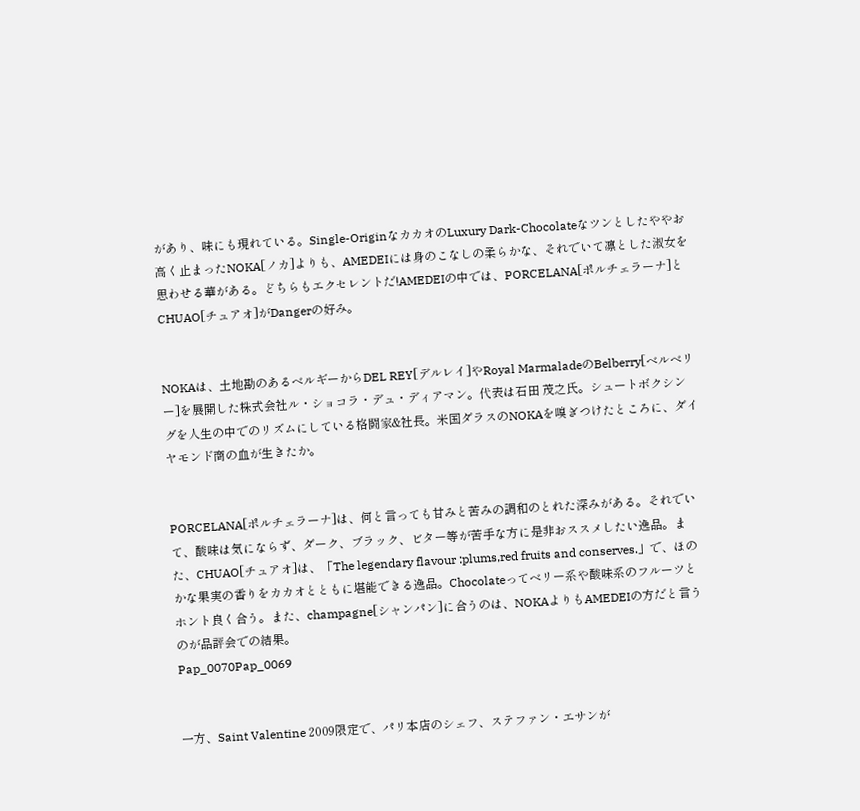があり、味にも現れている。Single-OriginなカカオのLuxury Dark-Chocolateなツンとしたややお高く止まったNOKA[ノカ]よりも、AMEDEIには身のこなしの柔らかな、それでいて凛とした淑女を思わせる華がある。どちらもエクセレントだ!AMEDEIの中では、PORCELANA[ポルチェラーナ]とCHUAO[チュアオ]がDangerの好み。


NOKAは、土地勘のあるベルギーからDEL REY[デルレイ]やRoyal MarmaladeのBelberry[ベルベリー]を展開した株式会社ル・ショコラ・デュ・ディアマン。代表は石田 茂之氏。シュートボクシングを人生の中でのリズムにしている格闘家&社長。米国ダラスのNOKAを嗅ぎつけたところに、ダイヤモンド商の血が生きたか。


PORCELANA[ポルチェラーナ]は、何と言っても甘みと苦みの調和のとれた深みがある。それでいて、酸味は気にならず、ダーク、ブラック、ビター等が苦手な方に是非おススメしたい逸品。また、CHUAO[チュアオ]は、「The legendary flavour :plums,red fruits and conserves.」で、ほのかな果実の香りをカカオとともに堪能できる逸品。Chocolateってベリー系や酸味系のフルーツとホント良く合う。また、champagne[シャンパン]に合うのは、NOKAよりもAMEDEIの方だと言うのが品評会での結果。
Pap_0070Pap_0069


一方、Saint Valentine 2009限定で、パリ本店のシェフ、ステファン・エサンが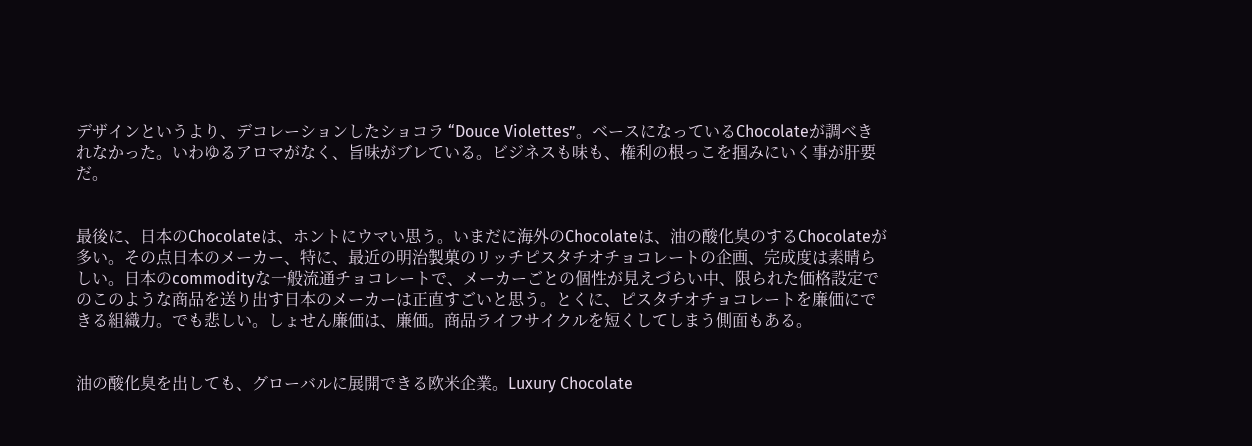デザインというより、デコレーションしたショコラ “Douce Violettes”。ベースになっているChocolateが調べきれなかった。いわゆるアロマがなく、旨味がブレている。ビジネスも味も、権利の根っこを掴みにいく事が肝要だ。


最後に、日本のChocolateは、ホントにウマい思う。いまだに海外のChocolateは、油の酸化臭のするChocolateが多い。その点日本のメーカー、特に、最近の明治製菓のリッチピスタチオチョコレートの企画、完成度は素晴らしい。日本のcommodityな一般流通チョコレートで、メーカーごとの個性が見えづらい中、限られた価格設定でのこのような商品を送り出す日本のメーカーは正直すごいと思う。とくに、ピスタチオチョコレートを廉価にできる組織力。でも悲しい。しょせん廉価は、廉価。商品ライフサイクルを短くしてしまう側面もある。


油の酸化臭を出しても、グローバルに展開できる欧米企業。Luxury Chocolate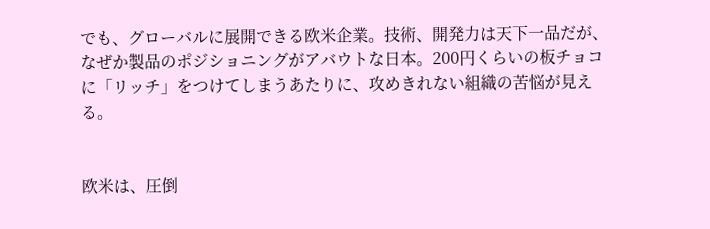でも、グローバルに展開できる欧米企業。技術、開発力は天下一品だが、なぜか製品のポジショニングがアバウトな日本。200円くらいの板チョコに「リッチ」をつけてしまうあたりに、攻めきれない組織の苦悩が見える。


欧米は、圧倒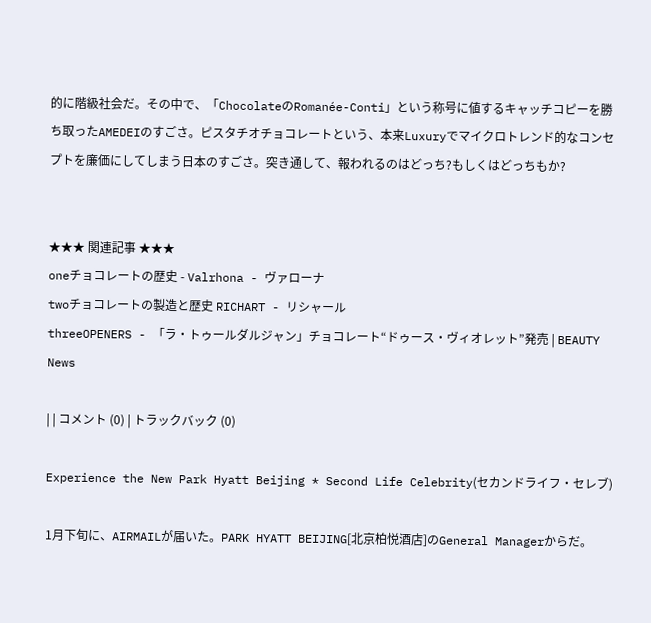的に階級社会だ。その中で、「ChocolateのRomanée-Conti」という称号に値するキャッチコピーを勝ち取ったAMEDEIのすごさ。ピスタチオチョコレートという、本来Luxuryでマイクロトレンド的なコンセプトを廉価にしてしまう日本のすごさ。突き通して、報われるのはどっち?もしくはどっちもか?


★★★ 関連記事 ★★★
oneチョコレートの歴史 - Valrhona - ヴァローナ
twoチョコレートの製造と歴史 RICHART - リシャール
threeOPENERS - 「ラ・トゥールダルジャン」チョコレート“ドゥース・ヴィオレット”発売 | BEAUTY News

| | コメント (0) | トラックバック (0)

Experience the New Park Hyatt Beijing * Second Life Celebrity(セカンドライフ・セレブ)

1月下旬に、AIRMAILが届いた。PARK HYATT BEIJING[北京柏悦酒店]のGeneral Managerからだ。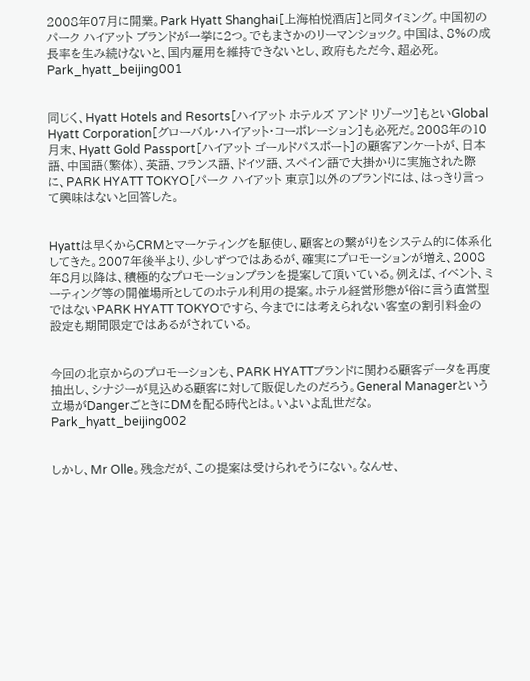2008年07月に開業。Park Hyatt Shanghai[上海柏悦酒店]と同タイミング。中国初のパーク ハイアット ブランドが一挙に2つ。でもまさかのリーマンショック。中国は、8%の成長率を生み続けないと、国内雇用を維持できないとし、政府もただ今、超必死。
Park_hyatt_beijing001


同じく、Hyatt Hotels and Resorts[ハイアット ホテルズ アンド リゾーツ]もといGlobal Hyatt Corporation[グローバル・ハイアット・コーポレーション]も必死だ。2008年の10月末、Hyatt Gold Passport[ハイアット ゴールドパスポート]の顧客アンケートが、日本語、中国語(繁体)、英語、フランス語、ドイツ語、スペイン語で大掛かりに実施された際に、PARK HYATT TOKYO[パーク ハイアット 東京]以外のブランドには、はっきり言って興味はないと回答した。


Hyattは早くからCRMとマーケティングを駆使し、顧客との繋がりをシステム的に体系化してきた。2007年後半より、少しずつではあるが、確実にプロモーションが増え、2008年8月以降は、積極的なプロモーションプランを提案して頂いている。例えば、イベント、ミーティング等の開催場所としてのホテル利用の提案。ホテル経営形態が俗に言う直営型ではないPARK HYATT TOKYOですら、今までには考えられない客室の割引料金の設定も期間限定ではあるがされている。


今回の北京からのプロモーションも、PARK HYATTブランドに関わる顧客データを再度抽出し、シナジーが見込める顧客に対して販促したのだろう。General Managerという立場がDangerごときにDMを配る時代とは。いよいよ乱世だな。
Park_hyatt_beijing002


しかし、Mr Olle。残念だが、この提案は受けられそうにない。なんせ、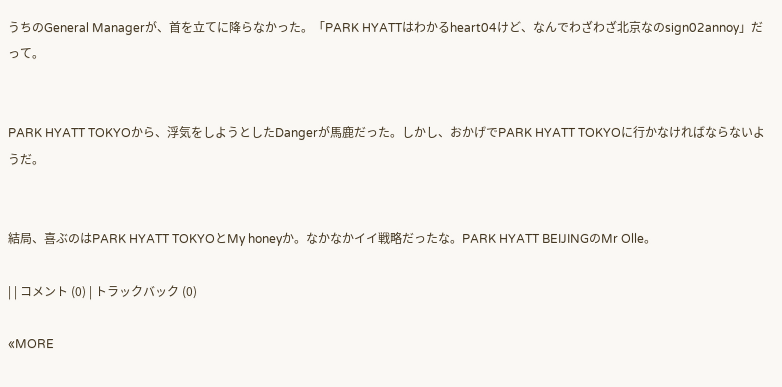うちのGeneral Managerが、首を立てに降らなかった。「PARK HYATTはわかるheart04けど、なんでわざわざ北京なのsign02annoy」だって。


PARK HYATT TOKYOから、浮気をしようとしたDangerが馬鹿だった。しかし、おかげでPARK HYATT TOKYOに行かなければならないようだ。


結局、喜ぶのはPARK HYATT TOKYOとMy honeyか。なかなかイイ戦略だったな。PARK HYATT BEIJINGのMr Olle。

| | コメント (0) | トラックバック (0)

«MORE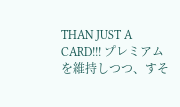THAN JUST A CARD!!! プレミアムを維持しつつ、すそ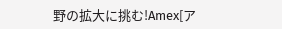野の拡大に挑む!Amex[ア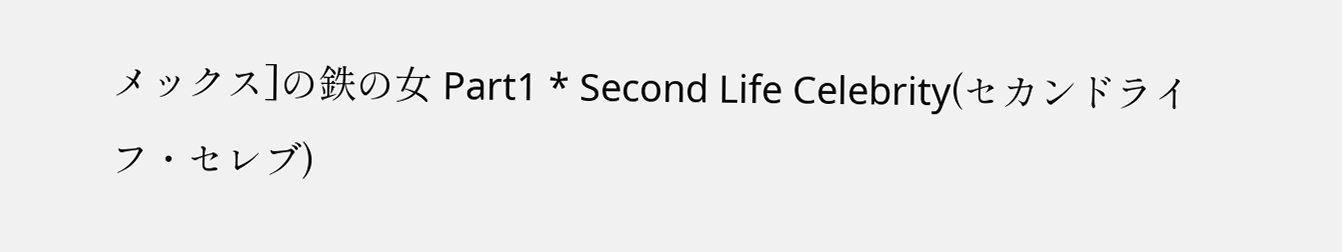メックス]の鉄の女 Part1 * Second Life Celebrity(セカンドライフ・セレブ)